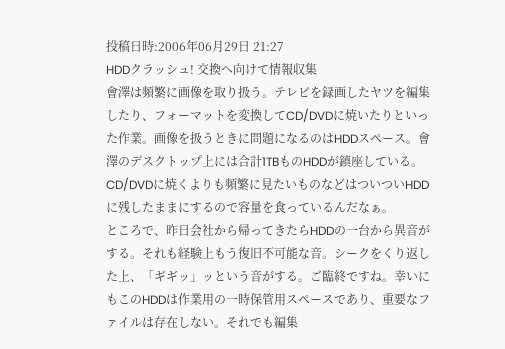投稿日時:2006年06月29日 21:27
HDDクラッシュ! 交換へ向けて情報収集
會澤は頻繁に画像を取り扱う。テレビを録画したヤツを編集したり、フォーマットを変換してCD/DVDに焼いたりといった作業。画像を扱うときに問題になるのはHDDスペース。會澤のデスクトップ上には合計1TBものHDDが鎮座している。CD/DVDに焼くよりも頻繁に見たいものなどはついついHDDに残したままにするので容量を食っているんだなぁ。
ところで、昨日会社から帰ってきたらHDDの一台から異音がする。それも経験上もう復旧不可能な音。シークをくり返した上、「ギギッ」ッという音がする。ご臨終ですね。幸いにもこのHDDは作業用の一時保管用スペースであり、重要なファイルは存在しない。それでも編集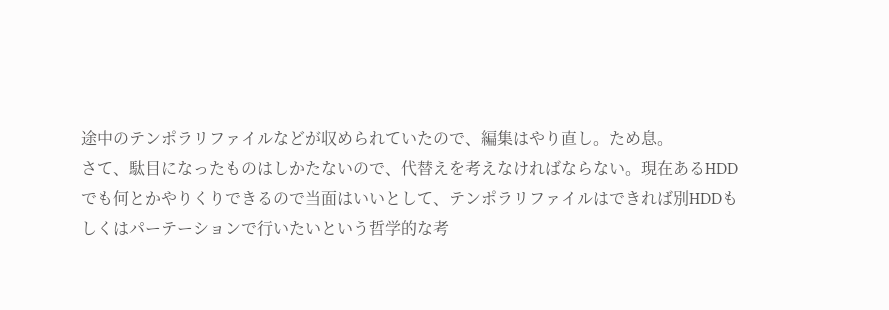途中のテンポラリファイルなどが収められていたので、編集はやり直し。ため息。
さて、駄目になったものはしかたないので、代替えを考えなければならない。現在あるHDDでも何とかやりくりできるので当面はいいとして、テンポラリファイルはできれば別HDDもしくはパーテーションで行いたいという哲学的な考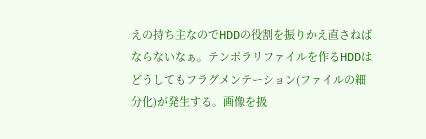えの持ち主なのでHDDの役割を振りかえ直さねばならないなぁ。テンポラリファイルを作るHDDはどうしてもフラグメンテーション(ファイルの細分化)が発生する。画像を扱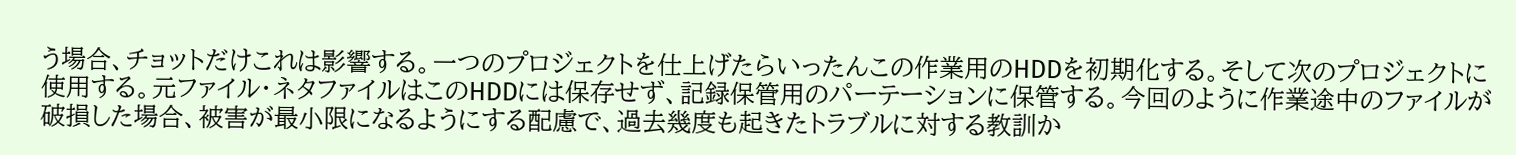う場合、チョットだけこれは影響する。一つのプロジェクトを仕上げたらいったんこの作業用のHDDを初期化する。そして次のプロジェクトに使用する。元ファイル・ネタファイルはこのHDDには保存せず、記録保管用のパーテーションに保管する。今回のように作業途中のファイルが破損した場合、被害が最小限になるようにする配慮で、過去幾度も起きたトラブルに対する教訓か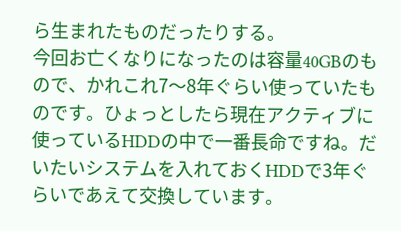ら生まれたものだったりする。
今回お亡くなりになったのは容量40GBのもので、かれこれ7〜8年ぐらい使っていたものです。ひょっとしたら現在アクティブに使っているHDDの中で一番長命ですね。だいたいシステムを入れておくHDDで3年ぐらいであえて交換しています。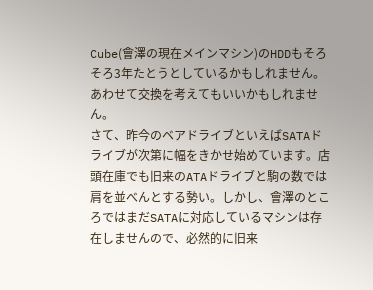Cube(會澤の現在メインマシン)のHDDもそろそろ3年たとうとしているかもしれません。あわせて交換を考えてもいいかもしれません。
さて、昨今のベアドライブといえばSATAドライブが次第に幅をきかせ始めています。店頭在庫でも旧来のATAドライブと駒の数では肩を並べんとする勢い。しかし、會澤のところではまだSATAに対応しているマシンは存在しませんので、必然的に旧来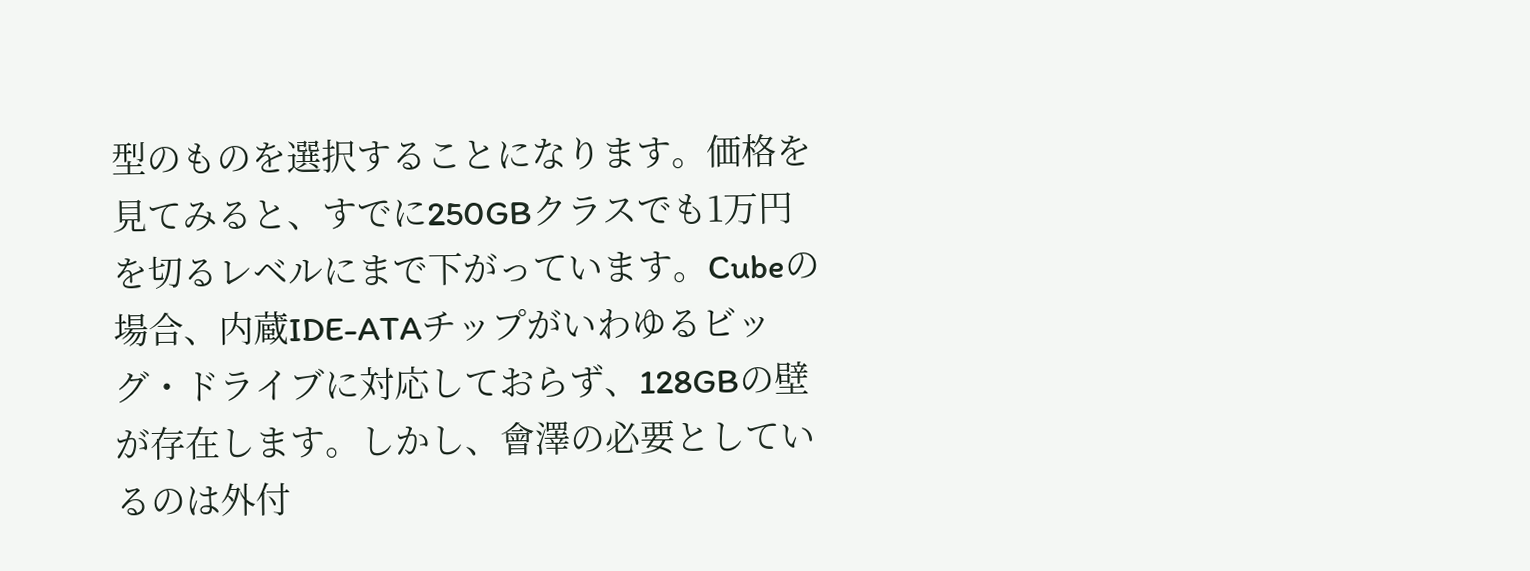型のものを選択することになります。価格を見てみると、すでに250GBクラスでも1万円を切るレベルにまで下がっています。Cubeの場合、内蔵IDE-ATAチップがいわゆるビッグ・ドライブに対応しておらず、128GBの壁が存在します。しかし、會澤の必要としているのは外付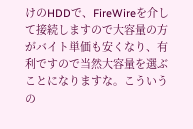けのHDDで、FireWireを介して接続しますので大容量の方がバイト単価も安くなり、有利ですので当然大容量を選ぶことになりますな。こういうの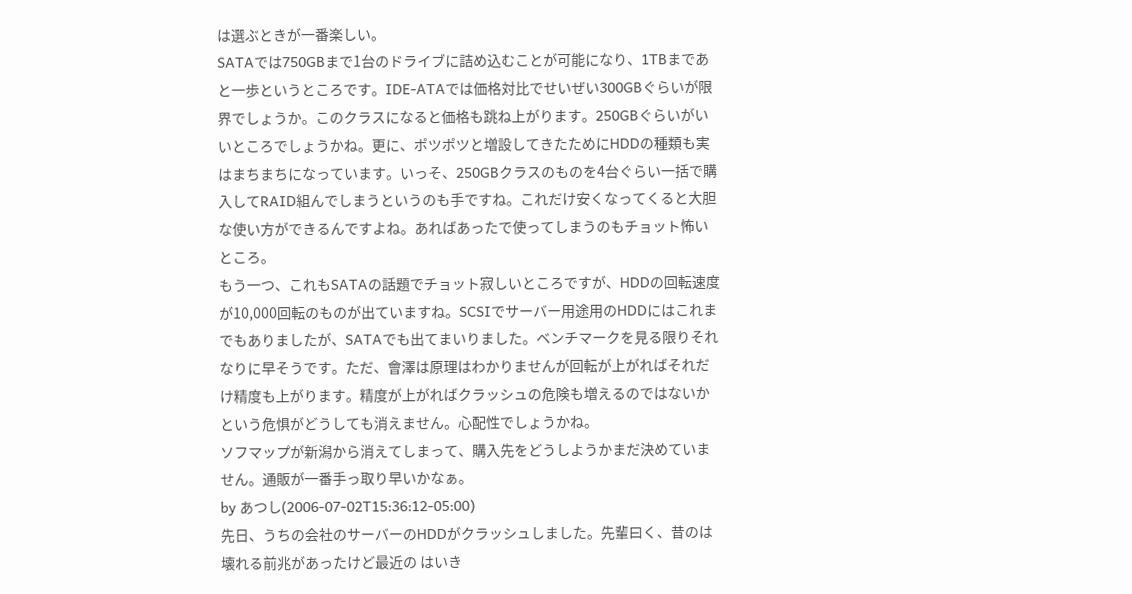は選ぶときが一番楽しい。
SATAでは750GBまで1台のドライブに詰め込むことが可能になり、1TBまであと一歩というところです。IDE-ATAでは価格対比でせいぜい300GBぐらいが限界でしょうか。このクラスになると価格も跳ね上がります。250GBぐらいがいいところでしょうかね。更に、ポツポツと増設してきたためにHDDの種類も実はまちまちになっています。いっそ、250GBクラスのものを4台ぐらい一括で購入してRAID組んでしまうというのも手ですね。これだけ安くなってくると大胆な使い方ができるんですよね。あればあったで使ってしまうのもチョット怖いところ。
もう一つ、これもSATAの話題でチョット寂しいところですが、HDDの回転速度が10,000回転のものが出ていますね。SCSIでサーバー用途用のHDDにはこれまでもありましたが、SATAでも出てまいりました。ベンチマークを見る限りそれなりに早そうです。ただ、會澤は原理はわかりませんが回転が上がればそれだけ精度も上がります。精度が上がればクラッシュの危険も増えるのではないかという危惧がどうしても消えません。心配性でしょうかね。
ソフマップが新潟から消えてしまって、購入先をどうしようかまだ決めていません。通販が一番手っ取り早いかなぁ。
by あつし(2006-07-02T15:36:12-05:00)
先日、うちの会社のサーバーのHDDがクラッシュしました。先輩曰く、昔のは壊れる前兆があったけど最近の はいき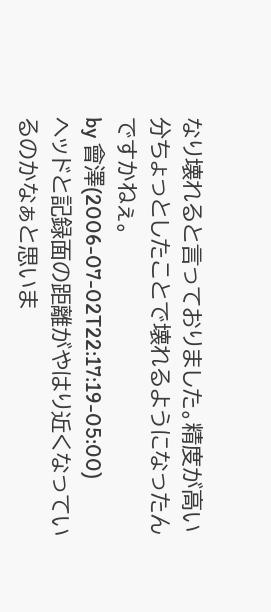なり壊れると言っておりました。精度が高い分ちょっとしたことで壊れるようになったんですかねぇ。
by 會澤(2006-07-02T22:17:19-05:00)
ヘッドと記録面の距離がやはり近くなっているのかなぁと思いま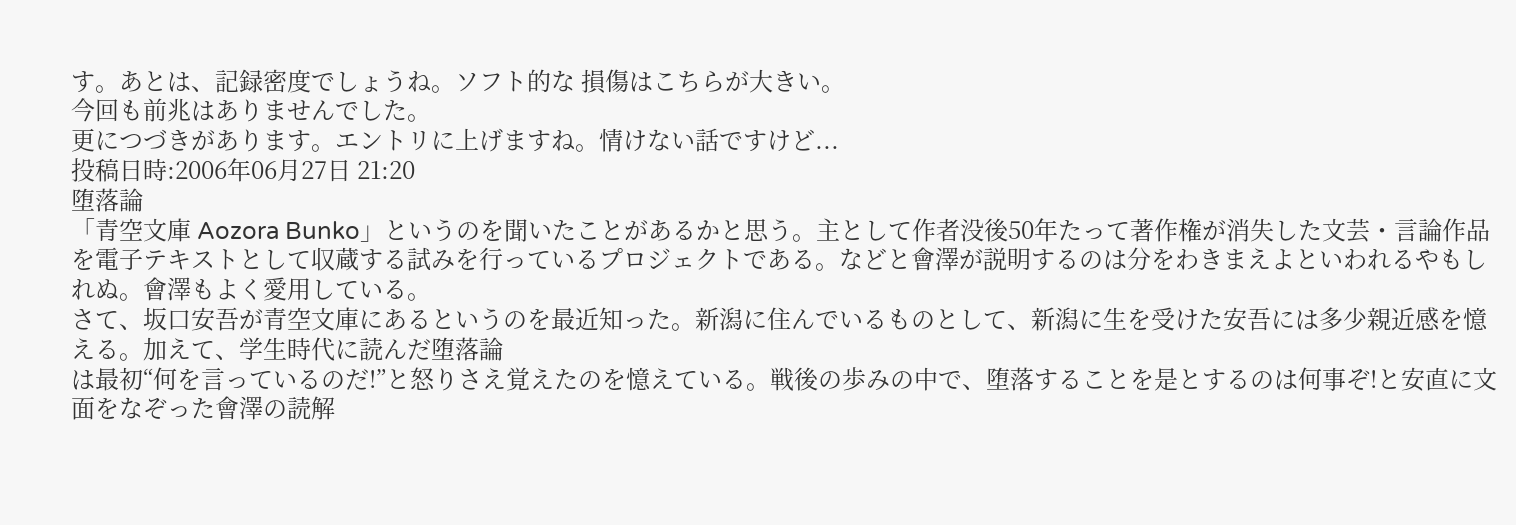す。あとは、記録密度でしょうね。ソフト的な 損傷はこちらが大きい。
今回も前兆はありませんでした。
更につづきがあります。エントリに上げますね。情けない話ですけど...
投稿日時:2006年06月27日 21:20
堕落論
「青空文庫 Aozora Bunko」というのを聞いたことがあるかと思う。主として作者没後50年たって著作権が消失した文芸・言論作品を電子テキストとして収蔵する試みを行っているプロジェクトである。などと會澤が説明するのは分をわきまえよといわれるやもしれぬ。會澤もよく愛用している。
さて、坂口安吾が青空文庫にあるというのを最近知った。新潟に住んでいるものとして、新潟に生を受けた安吾には多少親近感を憶える。加えて、学生時代に読んだ堕落論
は最初“何を言っているのだ!”と怒りさえ覚えたのを憶えている。戦後の歩みの中で、堕落することを是とするのは何事ぞ!と安直に文面をなぞった會澤の読解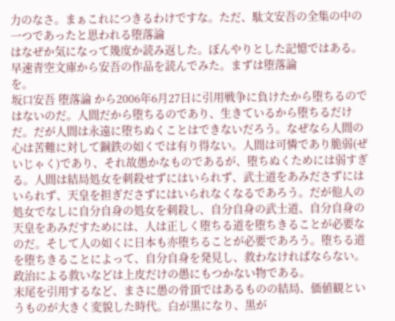力のなさ。まぁこれにつきるわけですな。ただ、駄文安吾の全集の中の一つであったと思われる堕落論
はなぜか気になって幾度か読み返した。ぼんやりとした記憶ではある。
早速青空文庫から安吾の作品を読んでみた。まずは堕落論
を。
坂口安吾 堕落論 から2006年6月27日に引用戦争に負けたから堕ちるのではないのだ。人間だから堕ちるのであり、生きているから堕ちるだけだ。だが人間は永遠に堕ちぬくことはできないだろう。なぜなら人間の心は苦難に対して鋼鉄の如くでは有り得ない。人間は可憐であり脆弱(ぜいじゃく)であり、それ故愚かなものであるが、堕ちぬくためには弱すぎる。人間は結局処女を刺殺せずにはいられず、武士道をあみださずにはいられず、天皇を担ぎださずにはいられなくなるであろう。だが他人の処女でなしに自分自身の処女を刺殺し、自分自身の武士道、自分自身の天皇をあみだすためには、人は正しく堕ちる道を堕ちきることが必要なのだ。そして人の如くに日本も亦堕ちることが必要であろう。堕ちる道を堕ちきることによって、自分自身を発見し、救わなければならない。政治による救いなどは上皮だけの愚にもつかない物である。
末尾を引用するなど、まさに愚の骨頂ではあるものの結局、価値観というものが大きく変貌した時代。白が黒になり、黒が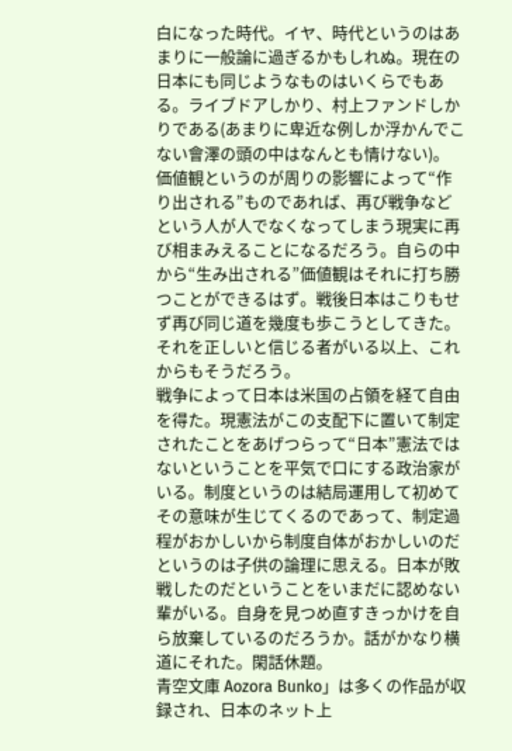白になった時代。イヤ、時代というのはあまりに一般論に過ぎるかもしれぬ。現在の日本にも同じようなものはいくらでもある。ライブドアしかり、村上ファンドしかりである(あまりに卑近な例しか浮かんでこない會澤の頭の中はなんとも情けない)。
価値観というのが周りの影響によって“作り出される”ものであれば、再び戦争などという人が人でなくなってしまう現実に再び相まみえることになるだろう。自らの中から“生み出される”価値観はそれに打ち勝つことができるはず。戦後日本はこりもせず再び同じ道を幾度も歩こうとしてきた。それを正しいと信じる者がいる以上、これからもそうだろう。
戦争によって日本は米国の占領を経て自由を得た。現憲法がこの支配下に置いて制定されたことをあげつらって“日本”憲法ではないということを平気で口にする政治家がいる。制度というのは結局運用して初めてその意味が生じてくるのであって、制定過程がおかしいから制度自体がおかしいのだというのは子供の論理に思える。日本が敗戦したのだということをいまだに認めない輩がいる。自身を見つめ直すきっかけを自ら放棄しているのだろうか。話がかなり横道にそれた。閑話休題。
青空文庫 Aozora Bunko」は多くの作品が収録され、日本のネット上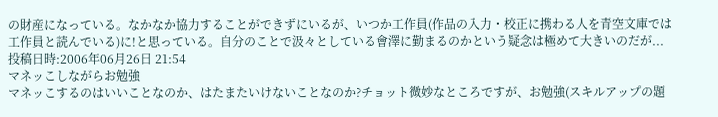の財産になっている。なかなか協力することができずにいるが、いつか工作員(作品の入力・校正に携わる人を青空文庫では工作員と読んでいる)に!と思っている。自分のことで汲々としている會澤に勤まるのかという疑念は極めて大きいのだが...
投稿日時:2006年06月26日 21:54
マネッこしながらお勉強
マネッこするのはいいことなのか、はたまたいけないことなのか?チョット微妙なところですが、お勉強(スキルアップの題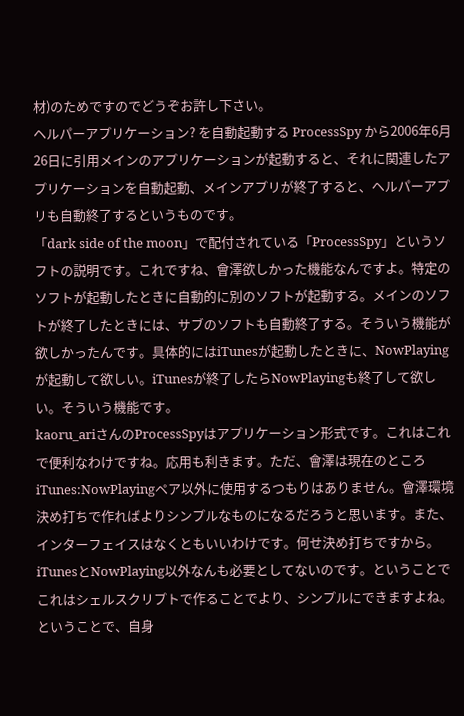材)のためですのでどうぞお許し下さい。
ヘルパーアプリケーション? を自動起動する ProcessSpy から2006年6月26日に引用メインのアプリケーションが起動すると、それに関連したアプリケーションを自動起動、メインアプリが終了すると、ヘルパーアプリも自動終了するというものです。
「dark side of the moon」で配付されている「ProcessSpy」というソフトの説明です。これですね、會澤欲しかった機能なんですよ。特定のソフトが起動したときに自動的に別のソフトが起動する。メインのソフトが終了したときには、サブのソフトも自動終了する。そういう機能が欲しかったんです。具体的にはiTunesが起動したときに、NowPlayingが起動して欲しい。iTunesが終了したらNowPlayingも終了して欲しい。そういう機能です。
kaoru_ariさんのProcessSpyはアプリケーション形式です。これはこれで便利なわけですね。応用も利きます。ただ、會澤は現在のところiTunes:NowPlayingペア以外に使用するつもりはありません。會澤環境決め打ちで作ればよりシンプルなものになるだろうと思います。また、インターフェイスはなくともいいわけです。何せ決め打ちですから。iTunesとNowPlaying以外なんも必要としてないのです。ということでこれはシェルスクリプトで作ることでより、シンプルにできますよね。ということで、自身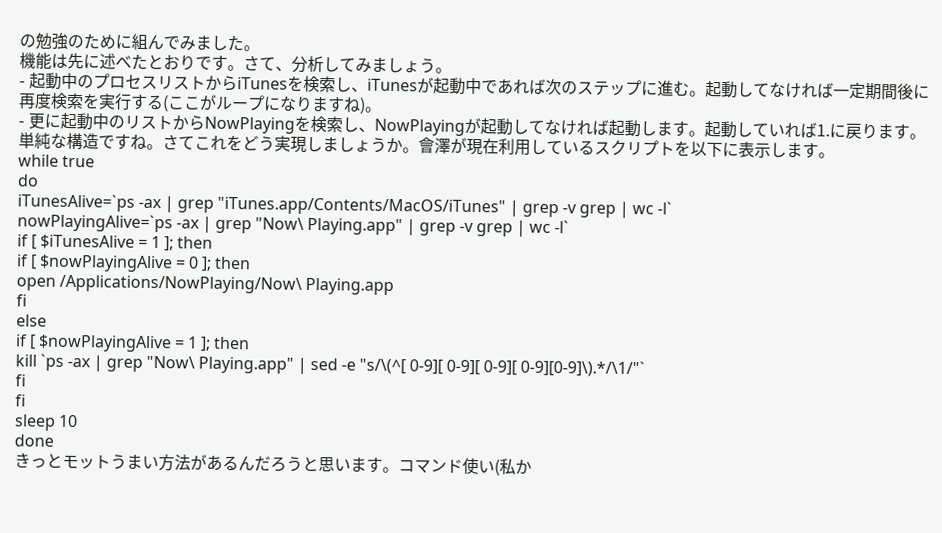の勉強のために組んでみました。
機能は先に述べたとおりです。さて、分析してみましょう。
- 起動中のプロセスリストからiTunesを検索し、iTunesが起動中であれば次のステップに進む。起動してなければ一定期間後に再度検索を実行する(ここがループになりますね)。
- 更に起動中のリストからNowPlayingを検索し、NowPlayingが起動してなければ起動します。起動していれば1.に戻ります。
単純な構造ですね。さてこれをどう実現しましょうか。會澤が現在利用しているスクリプトを以下に表示します。
while true
do
iTunesAlive=`ps -ax | grep "iTunes.app/Contents/MacOS/iTunes" | grep -v grep | wc -l`
nowPlayingAlive=`ps -ax | grep "Now\ Playing.app" | grep -v grep | wc -l`
if [ $iTunesAlive = 1 ]; then
if [ $nowPlayingAlive = 0 ]; then
open /Applications/NowPlaying/Now\ Playing.app
fi
else
if [ $nowPlayingAlive = 1 ]; then
kill `ps -ax | grep "Now\ Playing.app" | sed -e "s/\(^[ 0-9][ 0-9][ 0-9][ 0-9][0-9]\).*/\1/"`
fi
fi
sleep 10
done
きっとモットうまい方法があるんだろうと思います。コマンド使い(私か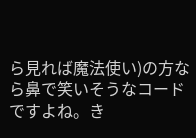ら見れば魔法使い)の方なら鼻で笑いそうなコードですよね。き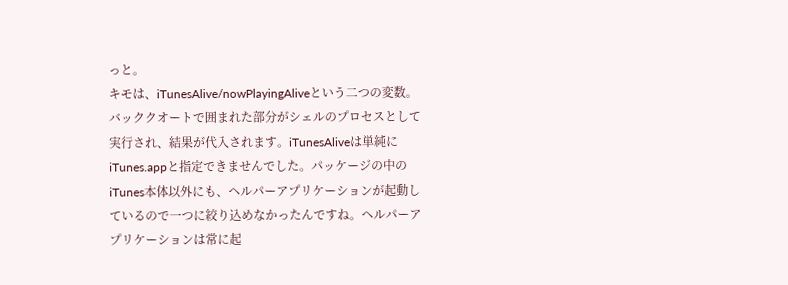っと。
キモは、iTunesAlive/nowPlayingAliveという二つの変数。バッククオートで囲まれた部分がシェルのプロセスとして実行され、結果が代入されます。iTunesAliveは単純にiTunes.appと指定できませんでした。パッケージの中のiTunes本体以外にも、ヘルパーアプリケーションが起動しているので一つに絞り込めなかったんですね。ヘルパーアプリケーションは常に起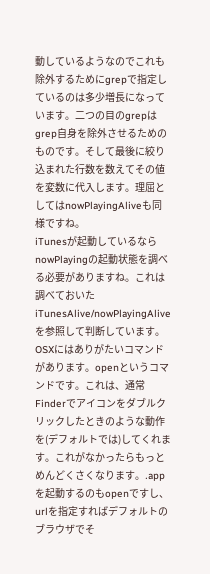動しているようなのでこれも除外するためにgrepで指定しているのは多少増長になっています。二つの目のgrepはgrep自身を除外させるためのものです。そして最後に絞り込まれた行数を数えてその値を変数に代入します。理屈としてはnowPlayingAliveも同様ですね。
iTunesが起動しているならnowPlayingの起動状態を調べる必要がありますね。これは調べておいたiTunesAlive/nowPlayingAliveを参照して判断しています。OSXにはありがたいコマンドがあります。openというコマンドです。これは、通常Finderでアイコンをダブルクリックしたときのような動作を(デフォルトでは)してくれます。これがなかったらもっとめんどくさくなります。.appを起動するのもopenですし、urlを指定すればデフォルトのブラウザでそ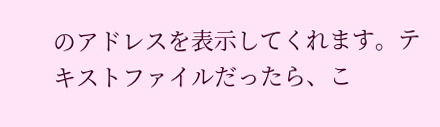のアドレスを表示してくれます。テキストファイルだったら、こ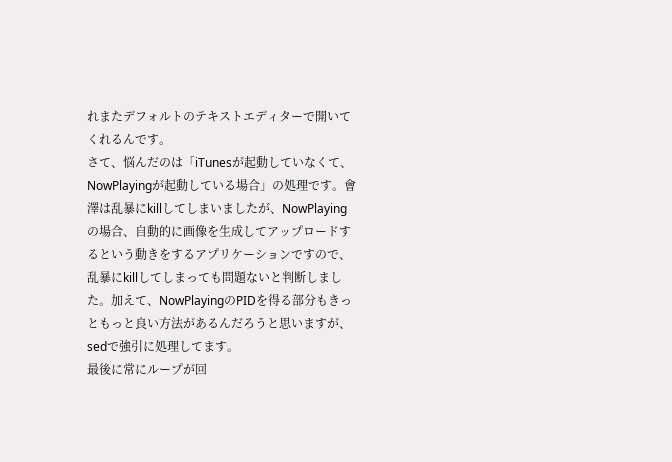れまたデフォルトのテキストエディターで開いてくれるんです。
さて、悩んだのは「iTunesが起動していなくて、NowPlayingが起動している場合」の処理です。會澤は乱暴にkillしてしまいましたが、NowPlayingの場合、自動的に画像を生成してアップロードするという動きをするアプリケーションですので、乱暴にkillしてしまっても問題ないと判断しました。加えて、NowPlayingのPIDを得る部分もきっともっと良い方法があるんだろうと思いますが、sedで強引に処理してます。
最後に常にループが回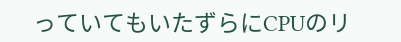っていてもいたずらにCPUのリ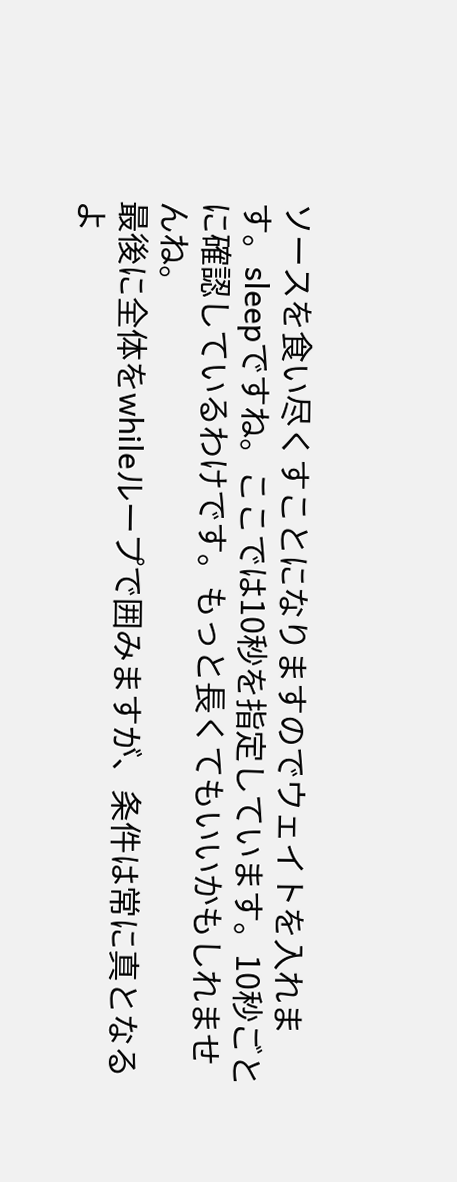ソースを食い尽くすことになりますのでウェイトを入れます。sleepですね。ここでは10秒を指定しています。10秒ごとに確認しているわけです。もっと長くてもいいかもしれませんね。
最後に全体をwhileループで囲みますが、条件は常に真となるよ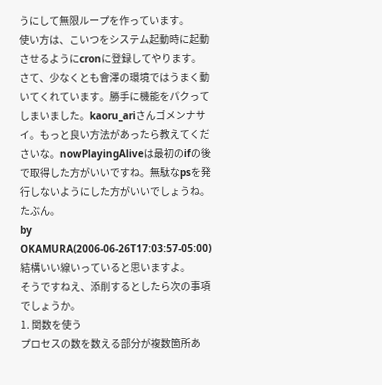うにして無限ループを作っています。
使い方は、こいつをシステム起動時に起動させるようにcronに登録してやります。
さて、少なくとも會澤の環境ではうまく動いてくれています。勝手に機能をパクってしまいました。kaoru_ariさんゴメンナサイ。もっと良い方法があったら教えてくださいな。nowPlayingAliveは最初のifの後で取得した方がいいですね。無駄なpsを発行しないようにした方がいいでしょうね。たぶん。
by OKAMURA(2006-06-26T17:03:57-05:00)
結構いい線いっていると思いますよ。
そうですねえ、添削するとしたら次の事項でしょうか。
1. 関数を使う
プロセスの数を数える部分が複数箇所あ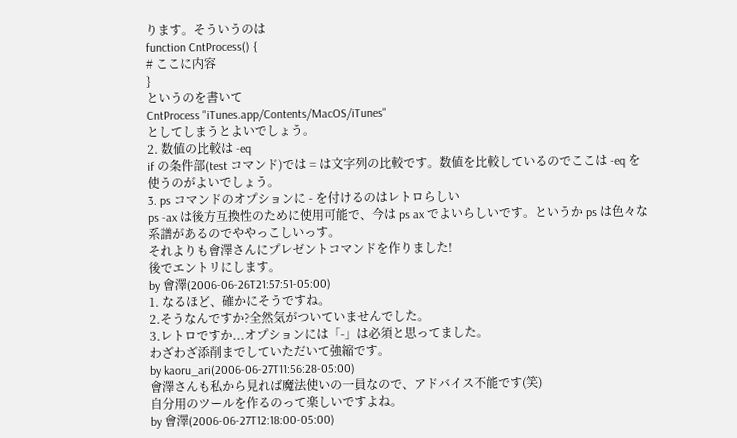ります。そういうのは
function CntProcess() {
# ここに内容
}
というのを書いて
CntProcess "iTunes.app/Contents/MacOS/iTunes"
としてしまうとよいでしょう。
2. 数値の比較は -eq
if の条件部(test コマンド)では = は文字列の比較です。数値を比較しているのでここは -eq を使うのがよいでしょう。
3. ps コマンドのオプションに - を付けるのはレトロらしい
ps -ax は後方互換性のために使用可能で、今は ps ax でよいらしいです。というか ps は色々な系譜があるのでややっこしいっす。
それよりも會澤さんにプレゼントコマンドを作りました!
後でエントリにします。
by 會澤(2006-06-26T21:57:51-05:00)
1. なるほど、確かにそうですね。
2.そうなんですか?全然気がついていませんでした。
3.レトロですか...オプションには「-」は必須と思ってました。
わざわざ添削までしていただいて強縮です。
by kaoru_ari(2006-06-27T11:56:28-05:00)
會澤さんも私から見れば魔法使いの一員なので、アドバイス不能です(笑)
自分用のツールを作るのって楽しいですよね。
by 會澤(2006-06-27T12:18:00-05:00)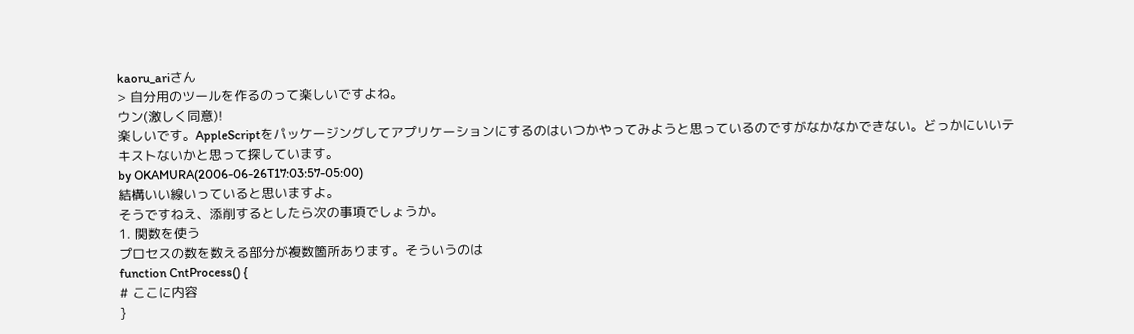kaoru_ariさん
> 自分用のツールを作るのって楽しいですよね。
ウン(激しく同意)!
楽しいです。AppleScriptをパッケージングしてアプリケーションにするのはいつかやってみようと思っているのですがなかなかできない。どっかにいいテキストないかと思って探しています。
by OKAMURA(2006-06-26T17:03:57-05:00)
結構いい線いっていると思いますよ。
そうですねえ、添削するとしたら次の事項でしょうか。
1. 関数を使う
プロセスの数を数える部分が複数箇所あります。そういうのは
function CntProcess() {
# ここに内容
}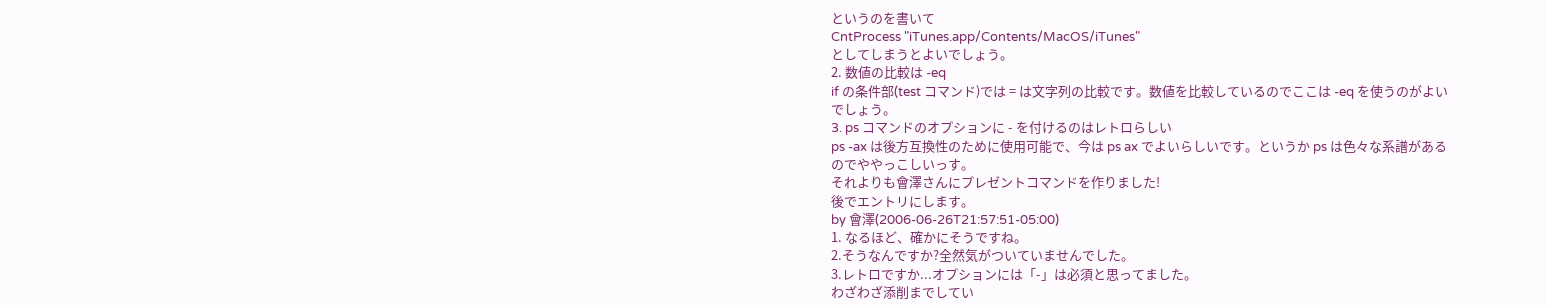というのを書いて
CntProcess "iTunes.app/Contents/MacOS/iTunes"
としてしまうとよいでしょう。
2. 数値の比較は -eq
if の条件部(test コマンド)では = は文字列の比較です。数値を比較しているのでここは -eq を使うのがよいでしょう。
3. ps コマンドのオプションに - を付けるのはレトロらしい
ps -ax は後方互換性のために使用可能で、今は ps ax でよいらしいです。というか ps は色々な系譜があるのでややっこしいっす。
それよりも會澤さんにプレゼントコマンドを作りました!
後でエントリにします。
by 會澤(2006-06-26T21:57:51-05:00)
1. なるほど、確かにそうですね。
2.そうなんですか?全然気がついていませんでした。
3.レトロですか...オプションには「-」は必須と思ってました。
わざわざ添削までしてい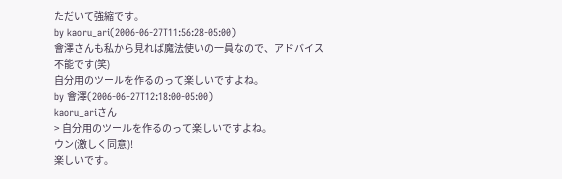ただいて強縮です。
by kaoru_ari(2006-06-27T11:56:28-05:00)
會澤さんも私から見れば魔法使いの一員なので、アドバイス不能です(笑)
自分用のツールを作るのって楽しいですよね。
by 會澤(2006-06-27T12:18:00-05:00)
kaoru_ariさん
> 自分用のツールを作るのって楽しいですよね。
ウン(激しく同意)!
楽しいです。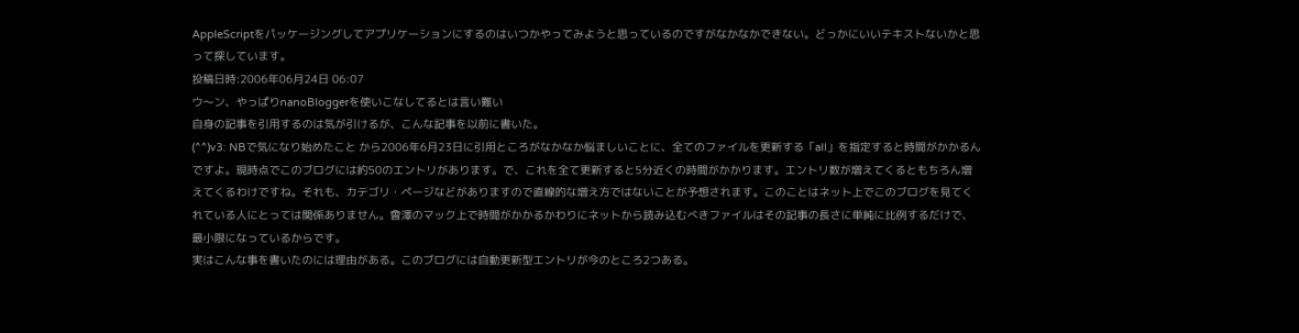AppleScriptをパッケージングしてアプリケーションにするのはいつかやってみようと思っているのですがなかなかできない。どっかにいいテキストないかと思って探しています。
投稿日時:2006年06月24日 06:07
ウ〜ン、やっぱりnanoBloggerを使いこなしてるとは言い難い
自身の記事を引用するのは気が引けるが、こんな記事を以前に書いた。
(^^)v3: NBで気になり始めたこと から2006年6月23日に引用ところがなかなか悩ましいことに、全てのファイルを更新する「all」を指定すると時間がかかるんですよ。現時点でこのブログには約50のエントリがあります。で、これを全て更新すると5分近くの時間がかかります。エントリ数が増えてくるともちろん増えてくるわけですね。それも、カテゴリ・ページなどがありますので直線的な増え方ではないことが予想されます。このことはネット上でこのブログを見てくれている人にとっては関係ありません。會澤のマック上で時間がかかるかわりにネットから読み込むべきファイルはその記事の長さに単純に比例するだけで、最小限になっているからです。
実はこんな事を書いたのには理由がある。このブログには自動更新型エントリが今のところ2つある。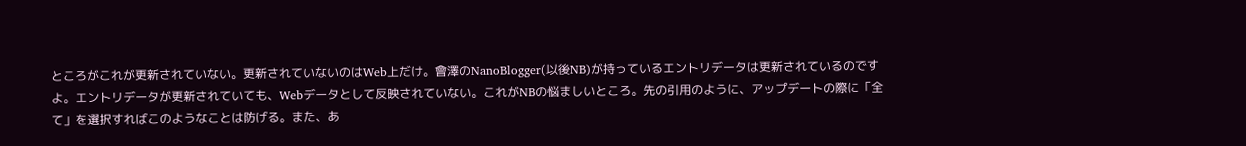ところがこれが更新されていない。更新されていないのはWeb上だけ。會澤のNanoBlogger(以後NB)が持っているエントリデータは更新されているのですよ。エントリデータが更新されていても、Webデータとして反映されていない。これがNBの悩ましいところ。先の引用のように、アップデートの際に「全て」を選択すればこのようなことは防げる。また、あ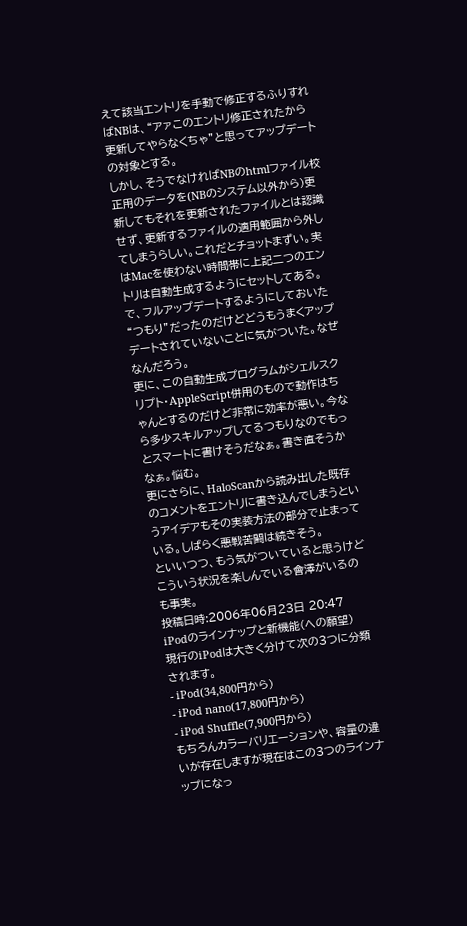えて該当エントリを手動で修正するふりすればNBは、“アァこのエントリ修正されたから更新してやらなくちゃ”と思ってアップデートの対象とする。
しかし、そうでなければNBのhtmlファイル校正用のデータを(NBのシステム以外から)更新してもそれを更新されたファイルとは認識せず、更新するファイルの適用範囲から外してしまうらしい。これだとチョットまずい。実はMacを使わない時間帯に上記二つのエントリは自動生成するようにセットしてある。で、フルアップデートするようにしておいた“つもり”だったのだけどどうもうまくアップデートされていないことに気がついた。なぜなんだろう。
更に、この自動生成プログラムがシェルスクリプト・AppleScript併用のもので動作はちゃんとするのだけど非常に効率が悪い。今なら多少スキルアップしてるつもりなのでもっとスマートに書けそうだなぁ。書き直そうかなぁ。悩む。
更にさらに、HaloScanから読み出した既存のコメントをエントリに書き込んでしまうというアイデアもその実装方法の部分で止まっている。しばらく悪戦苦闘は続きそう。
といいつつ、もう気がついていると思うけどこういう状況を楽しんでいる會澤がいるのも事実。
投稿日時:2006年06月23日 20:47
iPodのラインナップと新機能(への願望)
現行のiPodは大きく分けて次の3つに分類されます。
- iPod(34,800円から)
- iPod nano(17,800円から)
- iPod Shuffle(7,900円から)
もちろんカラーバリエーションや、容量の違いが存在しますが現在はこの3つのラインナップになっ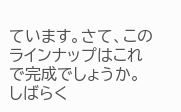ています。さて、このラインナップはこれで完成でしょうか。しばらく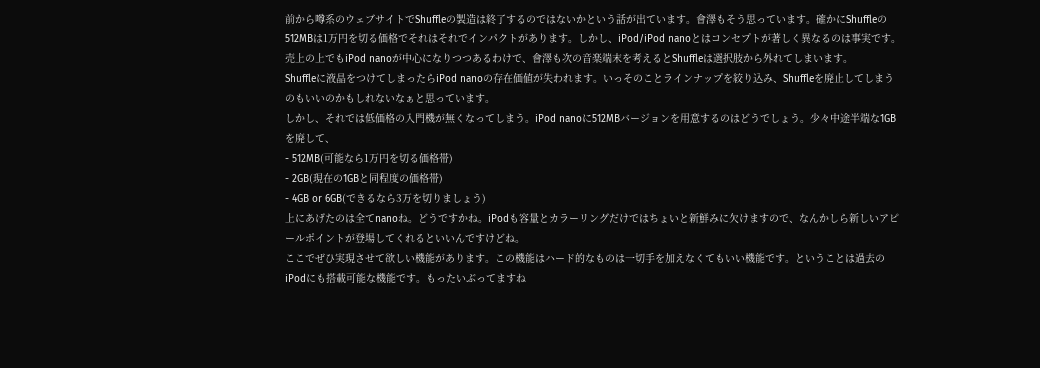前から噂系のウェブサイトでShuffleの製造は終了するのではないかという話が出ています。會澤もそう思っています。確かにShuffleの512MBは1万円を切る価格でそれはそれでインパクトがあります。しかし、iPod/iPod nanoとはコンセプトが著しく異なるのは事実です。売上の上でもiPod nanoが中心になりつつあるわけで、會澤も次の音楽端末を考えるとShuffleは選択肢から外れてしまいます。
Shuffleに液晶をつけてしまったらiPod nanoの存在価値が失われます。いっそのことラインナップを絞り込み、Shuffleを廃止してしまうのもいいのかもしれないなぁと思っています。
しかし、それでは低価格の入門機が無くなってしまう。iPod nanoに512MBバージョンを用意するのはどうでしょう。少々中途半端な1GBを廃して、
- 512MB(可能なら1万円を切る価格帯)
- 2GB(現在の1GBと同程度の価格帯)
- 4GB or 6GB(できるなら3万を切りましょう)
上にあげたのは全てnanoね。どうですかね。iPodも容量とカラーリングだけではちょいと新鮮みに欠けますので、なんかしら新しいアピールポイントが登場してくれるといいんですけどね。
ここでぜひ実現させて欲しい機能があります。この機能はハード的なものは一切手を加えなくてもいい機能です。ということは過去のiPodにも搭載可能な機能です。もったいぶってますね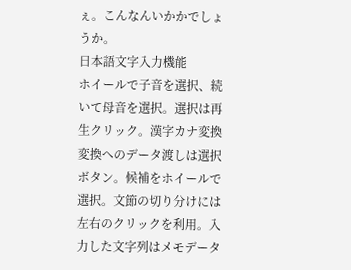ぇ。こんなんいかかでしょうか。
日本語文字入力機能
ホイールで子音を選択、続いて母音を選択。選択は再生クリック。漢字カナ変換変換へのデータ渡しは選択ボタン。候補をホイールで選択。文節の切り分けには左右のクリックを利用。入力した文字列はメモデータ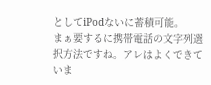としてiPodないに蓄積可能。
まぁ要するに携帯電話の文字列選択方法ですね。アレはよくできていま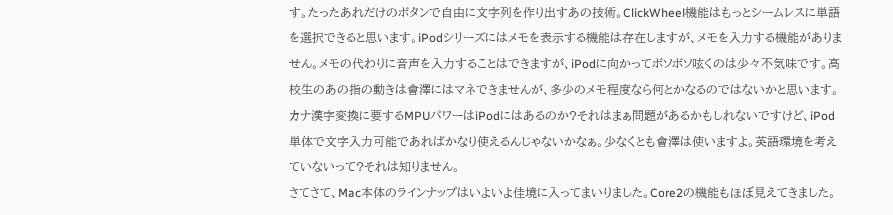す。たったあれだけのボタンで自由に文字列を作り出すあの技術。ClickWheel機能はもっとシームレスに単語を選択できると思います。iPodシリーズにはメモを表示する機能は存在しますが、メモを入力する機能がありません。メモの代わりに音声を入力することはできますが、iPodに向かってボソボソ呟くのは少々不気味です。高校生のあの指の動きは會澤にはマネできませんが、多少のメモ程度なら何とかなるのではないかと思います。カナ漢字変換に要するMPUパワーはiPodにはあるのか?それはまぁ問題があるかもしれないですけど、iPod単体で文字入力可能であればかなり使えるんじゃないかなぁ。少なくとも會澤は使いますよ。英語環境を考えていないって?それは知りません。
さてさて、Mac本体のラインナップはいよいよ佳境に入ってまいりました。Core2の機能もほぼ見えてきました。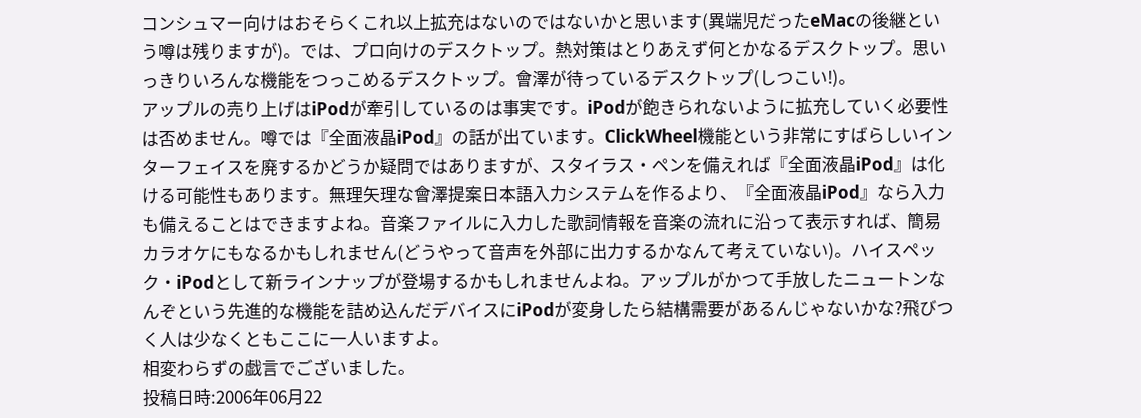コンシュマー向けはおそらくこれ以上拡充はないのではないかと思います(異端児だったeMacの後継という噂は残りますが)。では、プロ向けのデスクトップ。熱対策はとりあえず何とかなるデスクトップ。思いっきりいろんな機能をつっこめるデスクトップ。會澤が待っているデスクトップ(しつこい!)。
アップルの売り上げはiPodが牽引しているのは事実です。iPodが飽きられないように拡充していく必要性は否めません。噂では『全面液晶iPod』の話が出ています。ClickWheel機能という非常にすばらしいインターフェイスを廃するかどうか疑問ではありますが、スタイラス・ペンを備えれば『全面液晶iPod』は化ける可能性もあります。無理矢理な會澤提案日本語入力システムを作るより、『全面液晶iPod』なら入力も備えることはできますよね。音楽ファイルに入力した歌詞情報を音楽の流れに沿って表示すれば、簡易カラオケにもなるかもしれません(どうやって音声を外部に出力するかなんて考えていない)。ハイスペック・iPodとして新ラインナップが登場するかもしれませんよね。アップルがかつて手放したニュートンなんぞという先進的な機能を詰め込んだデバイスにiPodが変身したら結構需要があるんじゃないかな?飛びつく人は少なくともここに一人いますよ。
相変わらずの戯言でございました。
投稿日時:2006年06月22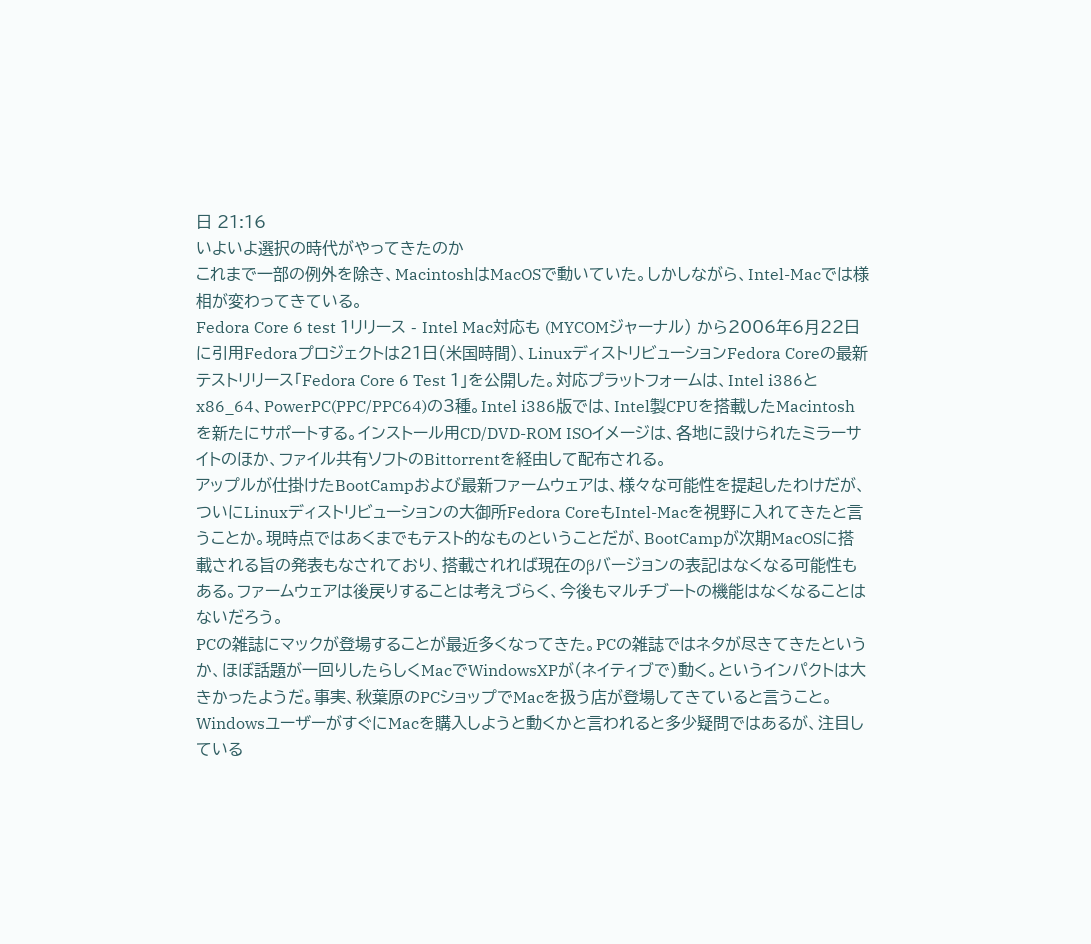日 21:16
いよいよ選択の時代がやってきたのか
これまで一部の例外を除き、MacintoshはMacOSで動いていた。しかしながら、Intel-Macでは様相が変わってきている。
Fedora Core 6 test 1リリース - Intel Mac対応も (MYCOMジャーナル) から2006年6月22日に引用Fedoraプロジェクトは21日(米国時間)、LinuxディストリビューションFedora Coreの最新テストリリース「Fedora Core 6 Test 1」を公開した。対応プラットフォームは、Intel i386とx86_64、PowerPC(PPC/PPC64)の3種。Intel i386版では、Intel製CPUを搭載したMacintoshを新たにサポートする。インストール用CD/DVD-ROM ISOイメージは、各地に設けられたミラーサイトのほか、ファイル共有ソフトのBittorrentを経由して配布される。
アップルが仕掛けたBootCampおよび最新ファームウェアは、様々な可能性を提起したわけだが、ついにLinuxディストリビューションの大御所Fedora CoreもIntel-Macを視野に入れてきたと言うことか。現時点ではあくまでもテスト的なものということだが、BootCampが次期MacOSに搭載される旨の発表もなされており、搭載されれば現在のβバージョンの表記はなくなる可能性もある。ファームウェアは後戻りすることは考えづらく、今後もマルチブートの機能はなくなることはないだろう。
PCの雑誌にマックが登場することが最近多くなってきた。PCの雑誌ではネタが尽きてきたというか、ほぼ話題が一回りしたらしくMacでWindowsXPが(ネイティブで)動く。というインパクトは大きかったようだ。事実、秋葉原のPCショップでMacを扱う店が登場してきていると言うこと。WindowsユーザーがすぐにMacを購入しようと動くかと言われると多少疑問ではあるが、注目している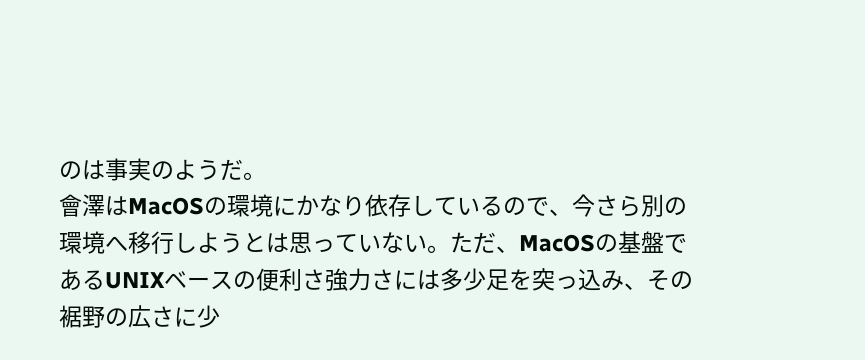のは事実のようだ。
會澤はMacOSの環境にかなり依存しているので、今さら別の環境へ移行しようとは思っていない。ただ、MacOSの基盤であるUNIXベースの便利さ強力さには多少足を突っ込み、その裾野の広さに少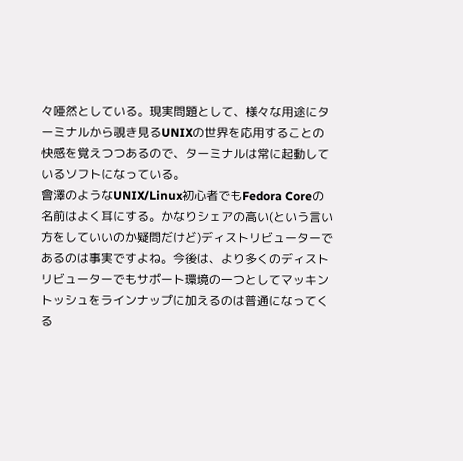々唖然としている。現実問題として、様々な用途にターミナルから覗き見るUNIXの世界を応用することの快感を覚えつつあるので、ターミナルは常に起動しているソフトになっている。
會澤のようなUNIX/Linux初心者でもFedora Coreの名前はよく耳にする。かなりシェアの高い(という言い方をしていいのか疑問だけど)ディストリビューターであるのは事実ですよね。今後は、より多くのディストリビューターでもサポート環境の一つとしてマッキントッシュをラインナップに加えるのは普通になってくる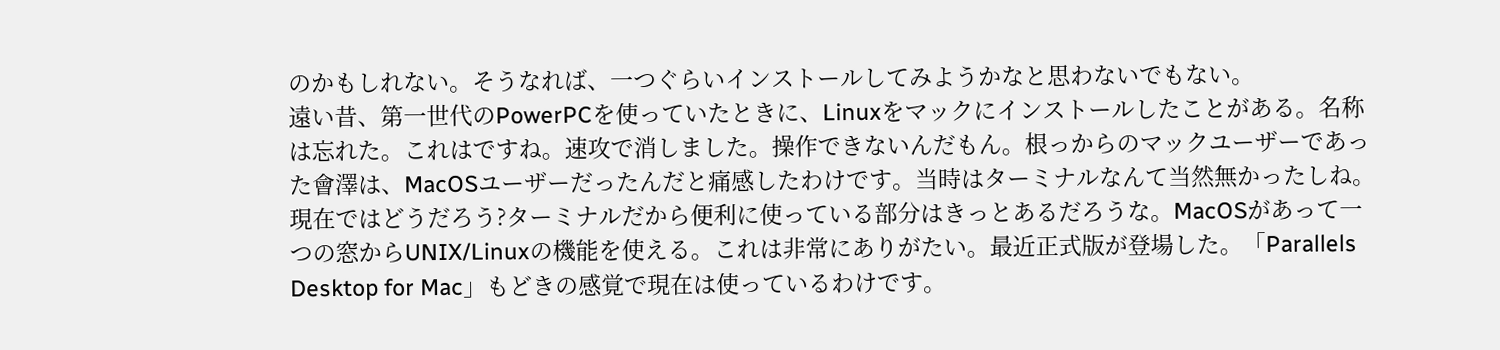のかもしれない。そうなれば、一つぐらいインストールしてみようかなと思わないでもない。
遠い昔、第一世代のPowerPCを使っていたときに、Linuxをマックにインストールしたことがある。名称は忘れた。これはですね。速攻で消しました。操作できないんだもん。根っからのマックユーザーであった會澤は、MacOSユーザーだったんだと痛感したわけです。当時はターミナルなんて当然無かったしね。現在ではどうだろう?ターミナルだから便利に使っている部分はきっとあるだろうな。MacOSがあって一つの窓からUNIX/Linuxの機能を使える。これは非常にありがたい。最近正式版が登場した。「Parallels Desktop for Mac」もどきの感覚で現在は使っているわけです。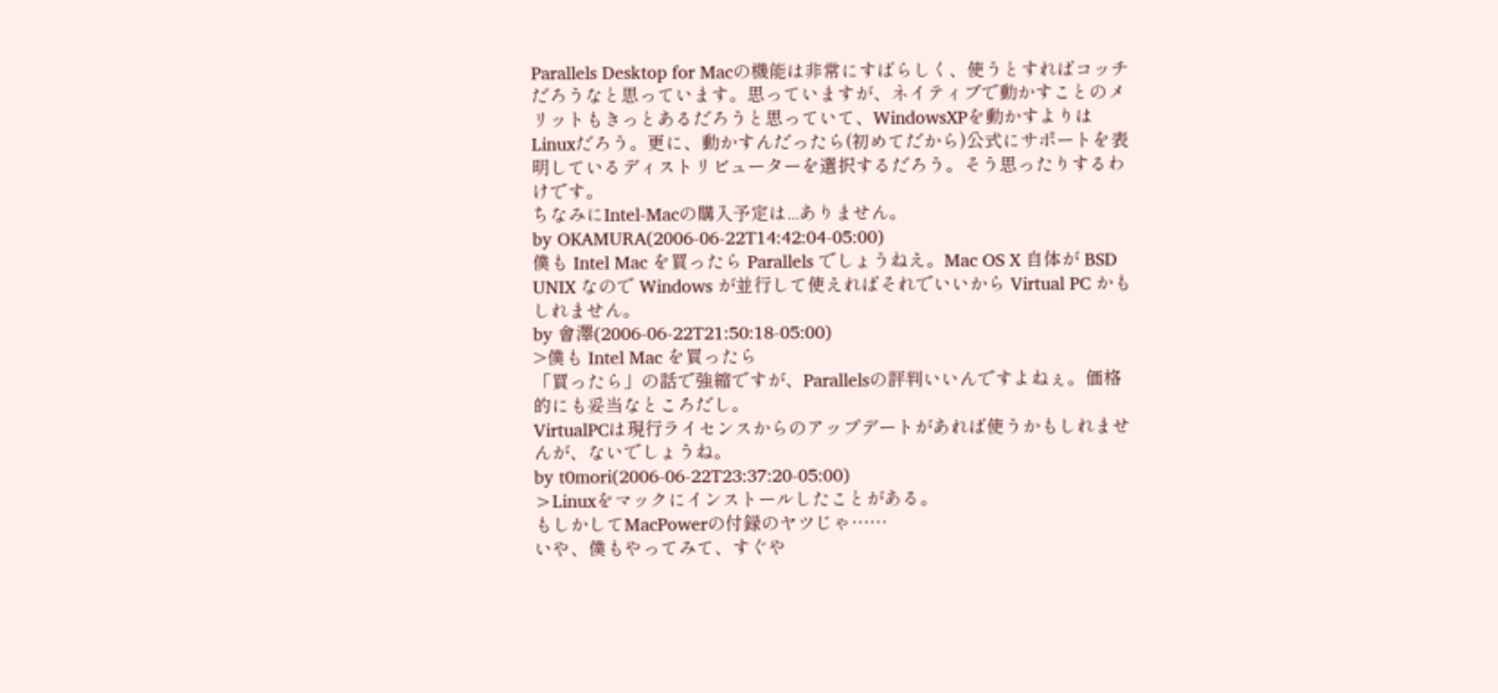Parallels Desktop for Macの機能は非常にすばらしく、使うとすればコッチだろうなと思っています。思っていますが、ネイティブで動かすことのメリットもきっとあるだろうと思っていて、WindowsXPを動かすよりはLinuxだろう。更に、動かすんだったら(初めてだから)公式にサポートを表明しているディストリビューターを選択するだろう。そう思ったりするわけです。
ちなみにIntel-Macの購入予定は...ありません。
by OKAMURA(2006-06-22T14:42:04-05:00)
僕も Intel Mac を買ったら Parallels でしょうねえ。Mac OS X 自体が BSD UNIX なので Windows が並行して使えればそれでいいから Virtual PC かもしれません。
by 會澤(2006-06-22T21:50:18-05:00)
>僕も Intel Mac を買ったら
「買ったら」の話で強縮ですが、Parallelsの評判いいんですよねぇ。価格的にも妥当なところだし。
VirtualPCは現行ライセンスからのアップデートがあれば使うかもしれませんが、ないでしょうね。
by t0mori(2006-06-22T23:37:20-05:00)
>Linuxをマックにインストールしたことがある。
もしかしてMacPowerの付録のヤツじゃ……
いや、僕もやってみて、すぐや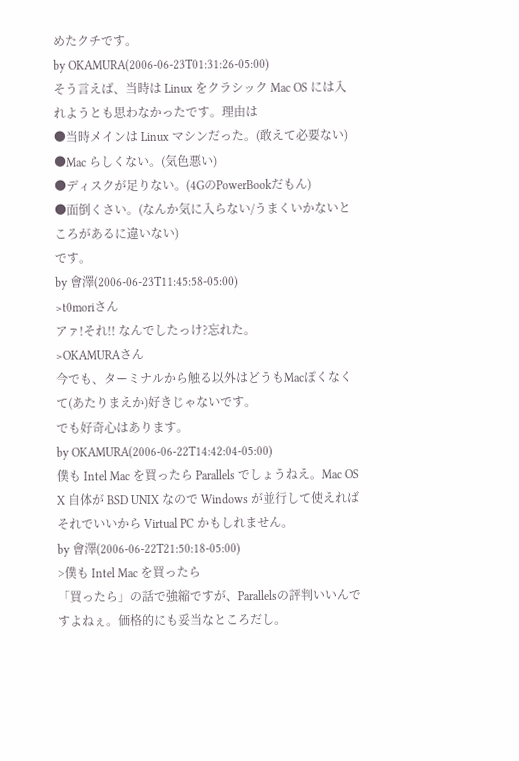めたクチです。
by OKAMURA(2006-06-23T01:31:26-05:00)
そう言えば、当時は Linux をクラシック Mac OS には入れようとも思わなかったです。理由は
●当時メインは Linux マシンだった。(敢えて必要ない)
●Mac らしくない。(気色悪い)
●ディスクが足りない。(4GのPowerBookだもん)
●面倒くさい。(なんか気に入らない/うまくいかないところがあるに違いない)
です。
by 會澤(2006-06-23T11:45:58-05:00)
>t0moriさん
アァ!それ!! なんでしたっけ?忘れた。
>OKAMURAさん
今でも、ターミナルから触る以外はどうもMacぽくなくて(あたりまえか)好きじゃないです。
でも好奇心はあります。
by OKAMURA(2006-06-22T14:42:04-05:00)
僕も Intel Mac を買ったら Parallels でしょうねえ。Mac OS X 自体が BSD UNIX なので Windows が並行して使えればそれでいいから Virtual PC かもしれません。
by 會澤(2006-06-22T21:50:18-05:00)
>僕も Intel Mac を買ったら
「買ったら」の話で強縮ですが、Parallelsの評判いいんですよねぇ。価格的にも妥当なところだし。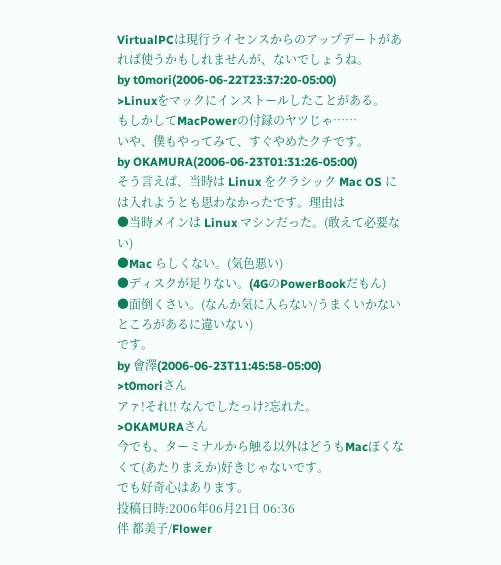VirtualPCは現行ライセンスからのアップデートがあれば使うかもしれませんが、ないでしょうね。
by t0mori(2006-06-22T23:37:20-05:00)
>Linuxをマックにインストールしたことがある。
もしかしてMacPowerの付録のヤツじゃ……
いや、僕もやってみて、すぐやめたクチです。
by OKAMURA(2006-06-23T01:31:26-05:00)
そう言えば、当時は Linux をクラシック Mac OS には入れようとも思わなかったです。理由は
●当時メインは Linux マシンだった。(敢えて必要ない)
●Mac らしくない。(気色悪い)
●ディスクが足りない。(4GのPowerBookだもん)
●面倒くさい。(なんか気に入らない/うまくいかないところがあるに違いない)
です。
by 會澤(2006-06-23T11:45:58-05:00)
>t0moriさん
アァ!それ!! なんでしたっけ?忘れた。
>OKAMURAさん
今でも、ターミナルから触る以外はどうもMacぽくなくて(あたりまえか)好きじゃないです。
でも好奇心はあります。
投稿日時:2006年06月21日 06:36
伴 都美子/Flower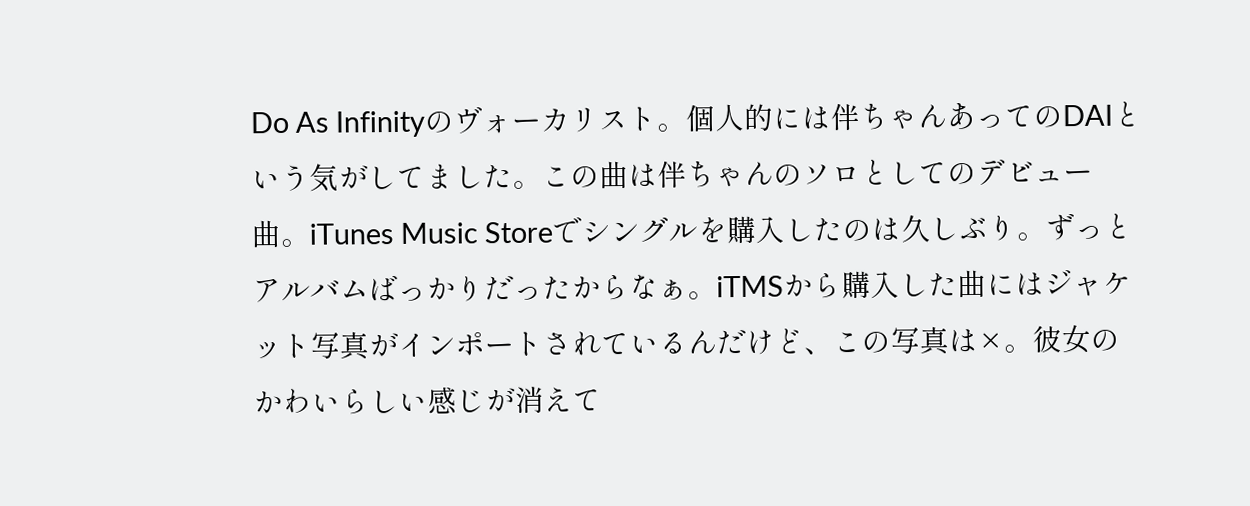Do As Infinityのヴォーカリスト。個人的には伴ちゃんあってのDAIという気がしてました。この曲は伴ちゃんのソロとしてのデビュー曲。iTunes Music Storeでシングルを購入したのは久しぶり。ずっとアルバムばっかりだったからなぁ。iTMSから購入した曲にはジャケット写真がインポートされているんだけど、この写真は×。彼女のかわいらしい感じが消えて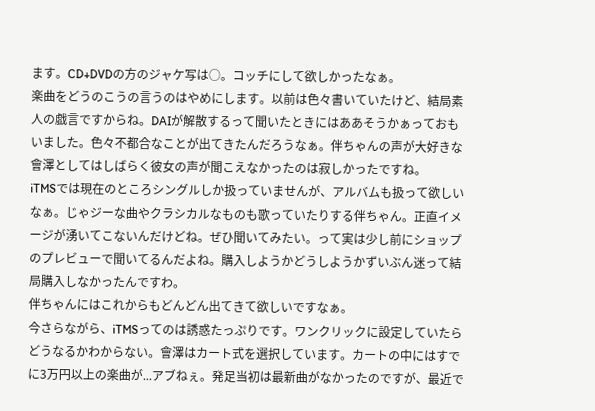ます。CD+DVDの方のジャケ写は○。コッチにして欲しかったなぁ。
楽曲をどうのこうの言うのはやめにします。以前は色々書いていたけど、結局素人の戯言ですからね。DAIが解散するって聞いたときにはああそうかぁっておもいました。色々不都合なことが出てきたんだろうなぁ。伴ちゃんの声が大好きな會澤としてはしばらく彼女の声が聞こえなかったのは寂しかったですね。
iTMSでは現在のところシングルしか扱っていませんが、アルバムも扱って欲しいなぁ。じゃジーな曲やクラシカルなものも歌っていたりする伴ちゃん。正直イメージが湧いてこないんだけどね。ぜひ聞いてみたい。って実は少し前にショップのプレビューで聞いてるんだよね。購入しようかどうしようかずいぶん迷って結局購入しなかったんですわ。
伴ちゃんにはこれからもどんどん出てきて欲しいですなぁ。
今さらながら、iTMSってのは誘惑たっぷりです。ワンクリックに設定していたらどうなるかわからない。會澤はカート式を選択しています。カートの中にはすでに3万円以上の楽曲が...アブねぇ。発足当初は最新曲がなかったのですが、最近で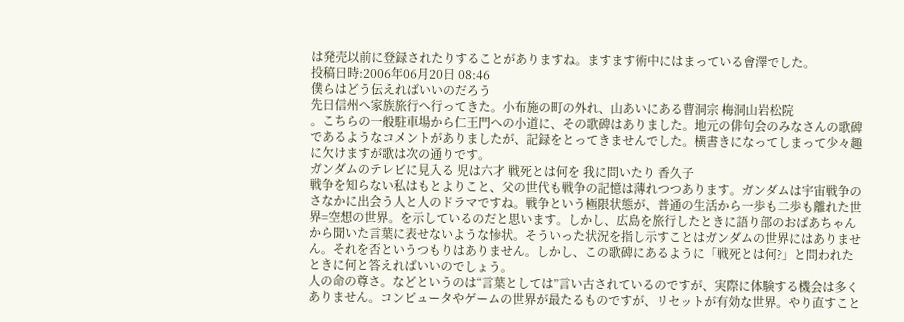は発売以前に登録されたりすることがありますね。ますます術中にはまっている會澤でした。
投稿日時:2006年06月20日 08:46
僕らはどう伝えればいいのだろう
先日信州へ家族旅行へ行ってきた。小布施の町の外れ、山あいにある曹洞宗 梅洞山岩松院
。こちらの一般駐車場から仁王門への小道に、その歌碑はありました。地元の俳句会のみなさんの歌碑であるようなコメントがありましたが、記録をとってきませんでした。横書きになってしまって少々趣に欠けますが歌は次の通りです。
ガンダムのテレビに見入る 児は六才 戦死とは何を 我に問いたり 香久子
戦争を知らない私はもとよりこと、父の世代も戦争の記憶は薄れつつあります。ガンダムは宇宙戦争のさなかに出会う人と人のドラマですね。戦争という極限状態が、普通の生活から一歩も二歩も離れた世界=空想の世界。を示しているのだと思います。しかし、広島を旅行したときに語り部のおばあちゃんから聞いた言葉に表せないような惨状。そういった状況を指し示すことはガンダムの世界にはありません。それを否というつもりはありません。しかし、この歌碑にあるように「戦死とは何?」と問われたときに何と答えればいいのでしょう。
人の命の尊さ。などというのは“言葉としては”言い古されているのですが、実際に体験する機会は多くありません。コンピュータやゲームの世界が最たるものですが、リセットが有効な世界。やり直すこと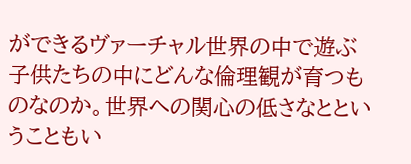ができるヴァーチャル世界の中で遊ぶ子供たちの中にどんな倫理観が育つものなのか。世界への関心の低さなとということもい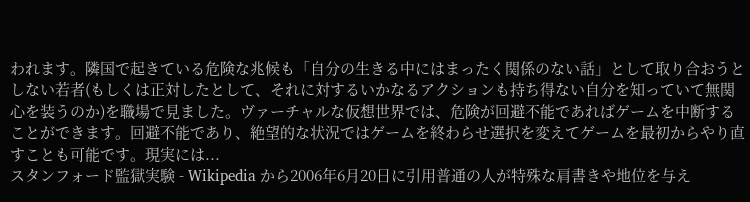われます。隣国で起きている危険な兆候も「自分の生きる中にはまったく関係のない話」として取り合おうとしない若者(もしくは正対したとして、それに対するいかなるアクションも持ち得ない自分を知っていて無関心を装うのか)を職場で見ました。ヴァーチャルな仮想世界では、危険が回避不能であればゲームを中断することができます。回避不能であり、絶望的な状況ではゲームを終わらせ選択を変えてゲームを最初からやり直すことも可能です。現実には...
スタンフォード監獄実験 - Wikipedia から2006年6月20日に引用普通の人が特殊な肩書きや地位を与え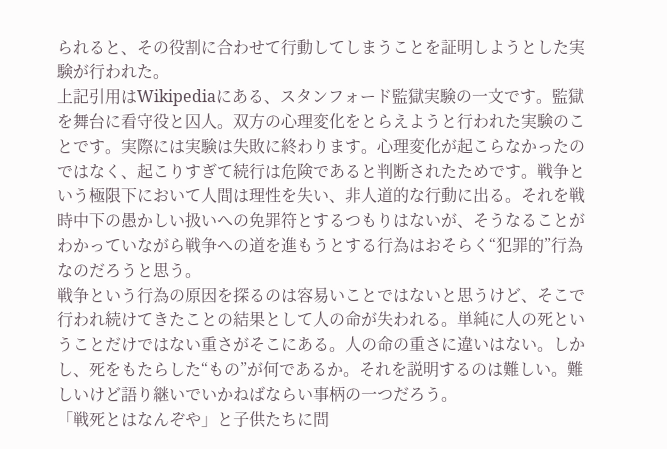られると、その役割に合わせて行動してしまうことを証明しようとした実験が行われた。
上記引用はWikipediaにある、スタンフォード監獄実験の一文です。監獄を舞台に看守役と囚人。双方の心理変化をとらえようと行われた実験のことです。実際には実験は失敗に終わります。心理変化が起こらなかったのではなく、起こりすぎて続行は危険であると判断されたためです。戦争という極限下において人間は理性を失い、非人道的な行動に出る。それを戦時中下の愚かしい扱いへの免罪符とするつもりはないが、そうなることがわかっていながら戦争への道を進もうとする行為はおそらく“犯罪的”行為なのだろうと思う。
戦争という行為の原因を探るのは容易いことではないと思うけど、そこで行われ続けてきたことの結果として人の命が失われる。単純に人の死ということだけではない重さがそこにある。人の命の重さに違いはない。しかし、死をもたらした“もの”が何であるか。それを説明するのは難しい。難しいけど語り継いでいかねばならい事柄の一つだろう。
「戦死とはなんぞや」と子供たちに問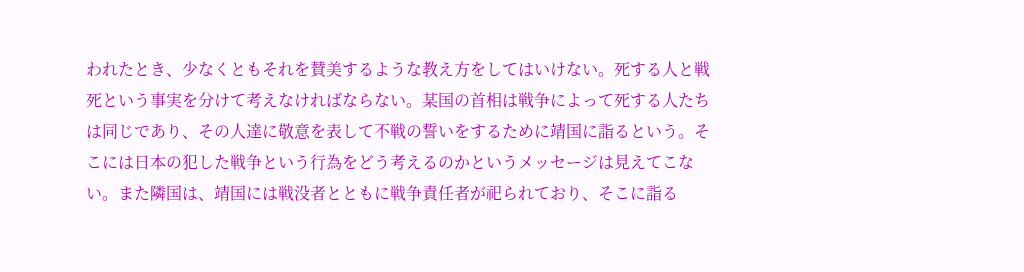われたとき、少なくともそれを賛美するような教え方をしてはいけない。死する人と戦死という事実を分けて考えなければならない。某国の首相は戦争によって死する人たちは同じであり、その人達に敬意を表して不戦の誓いをするために靖国に詣るという。そこには日本の犯した戦争という行為をどう考えるのかというメッセージは見えてこない。また隣国は、靖国には戦没者とともに戦争責任者が祀られており、そこに詣る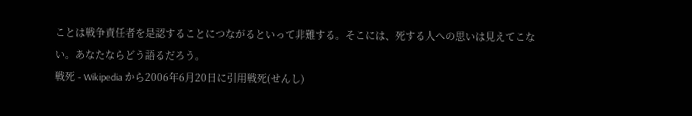ことは戦争責任者を是認することにつながるといって非難する。そこには、死する人への思いは見えてこない。あなたならどう語るだろう。
戦死 - Wikipedia から2006年6月20日に引用戦死(せんし)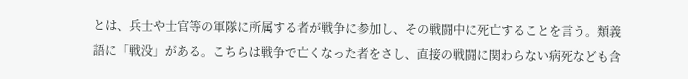とは、兵士や士官等の軍隊に所属する者が戦争に参加し、その戦闘中に死亡することを言う。類義語に「戦没」がある。こちらは戦争で亡くなった者をさし、直接の戦闘に関わらない病死なども含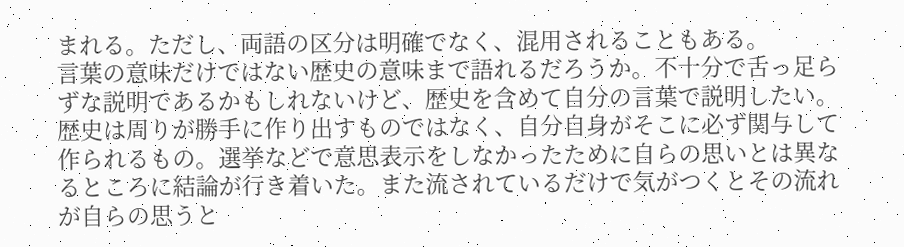まれる。ただし、両語の区分は明確でなく、混用されることもある。
言葉の意味だけではない歴史の意味まで語れるだろうか。不十分で舌っ足らずな説明であるかもしれないけど、歴史を含めて自分の言葉で説明したい。歴史は周りが勝手に作り出すものではなく、自分自身がそこに必ず関与して作られるもの。選挙などで意思表示をしなかったために自らの思いとは異なるところに結論が行き着いた。また流されているだけで気がつくとその流れが自らの思うと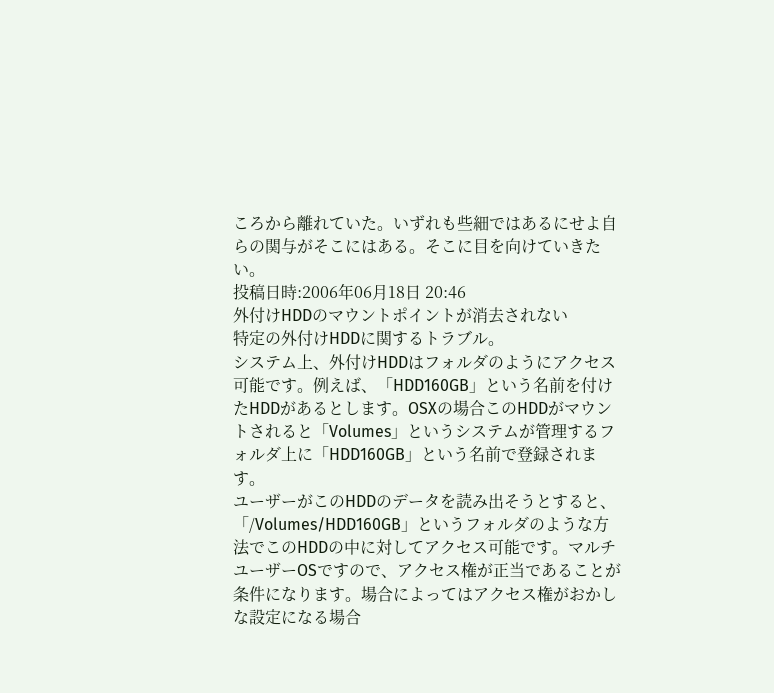ころから離れていた。いずれも些細ではあるにせよ自らの関与がそこにはある。そこに目を向けていきたい。
投稿日時:2006年06月18日 20:46
外付けHDDのマウントポイントが消去されない
特定の外付けHDDに関するトラブル。
システム上、外付けHDDはフォルダのようにアクセス可能です。例えば、「HDD160GB」という名前を付けたHDDがあるとします。OSXの場合このHDDがマウントされると「Volumes」というシステムが管理するフォルダ上に「HDD160GB」という名前で登録されます。
ユーザーがこのHDDのデータを読み出そうとすると、「/Volumes/HDD160GB」というフォルダのような方法でこのHDDの中に対してアクセス可能です。マルチユーザーOSですので、アクセス権が正当であることが条件になります。場合によってはアクセス権がおかしな設定になる場合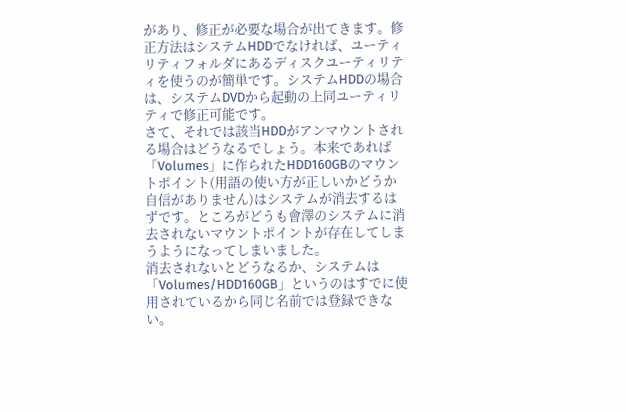があり、修正が必要な場合が出てきます。修正方法はシステムHDDでなければ、ユーティリティフォルダにあるディスクユーティリティを使うのが簡単です。システムHDDの場合は、システムDVDから起動の上同ユーティリティで修正可能です。
さて、それでは該当HDDがアンマウントされる場合はどうなるでしょう。本来であれば「Volumes」に作られたHDD160GBのマウントポイント(用語の使い方が正しいかどうか自信がありません)はシステムが消去するはずです。ところがどうも會澤のシステムに消去されないマウントポイントが存在してしまうようになってしまいました。
消去されないとどうなるか、システムは「Volumes/HDD160GB」というのはすでに使用されているから同じ名前では登録できない。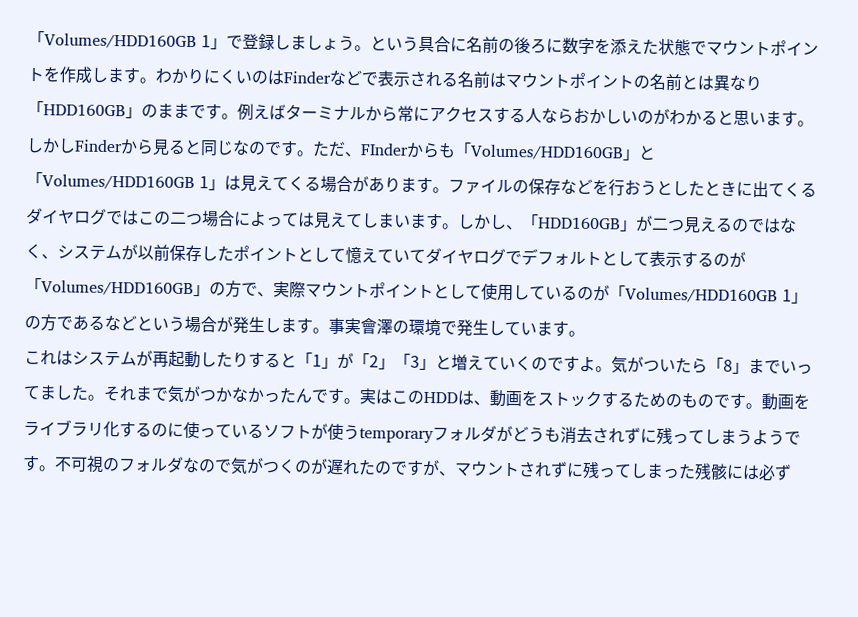「Volumes/HDD160GB 1」で登録しましょう。という具合に名前の後ろに数字を添えた状態でマウントポイントを作成します。わかりにくいのはFinderなどで表示される名前はマウントポイントの名前とは異なり「HDD160GB」のままです。例えばターミナルから常にアクセスする人ならおかしいのがわかると思います。しかしFinderから見ると同じなのです。ただ、FInderからも「Volumes/HDD160GB」と「Volumes/HDD160GB 1」は見えてくる場合があります。ファイルの保存などを行おうとしたときに出てくるダイヤログではこの二つ場合によっては見えてしまいます。しかし、「HDD160GB」が二つ見えるのではなく、システムが以前保存したポイントとして憶えていてダイヤログでデフォルトとして表示するのが「Volumes/HDD160GB」の方で、実際マウントポイントとして使用しているのが「Volumes/HDD160GB 1」の方であるなどという場合が発生します。事実會澤の環境で発生しています。
これはシステムが再起動したりすると「1」が「2」「3」と増えていくのですよ。気がついたら「8」までいってました。それまで気がつかなかったんです。実はこのHDDは、動画をストックするためのものです。動画をライブラリ化するのに使っているソフトが使うtemporaryフォルダがどうも消去されずに残ってしまうようです。不可視のフォルダなので気がつくのが遅れたのですが、マウントされずに残ってしまった残骸には必ず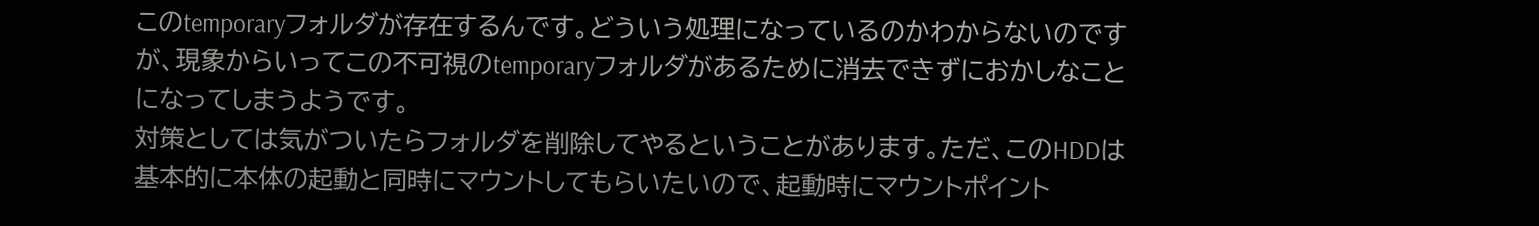このtemporaryフォルダが存在するんです。どういう処理になっているのかわからないのですが、現象からいってこの不可視のtemporaryフォルダがあるために消去できずにおかしなことになってしまうようです。
対策としては気がついたらフォルダを削除してやるということがあります。ただ、このHDDは基本的に本体の起動と同時にマウントしてもらいたいので、起動時にマウントポイント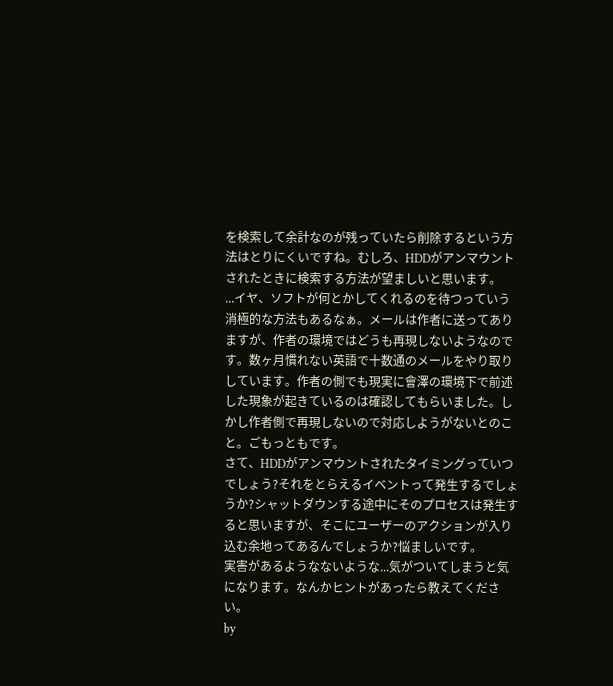を検索して余計なのが残っていたら削除するという方法はとりにくいですね。むしろ、HDDがアンマウントされたときに検索する方法が望ましいと思います。
...イヤ、ソフトが何とかしてくれるのを待つっていう消極的な方法もあるなぁ。メールは作者に送ってありますが、作者の環境ではどうも再現しないようなのです。数ヶ月慣れない英語で十数通のメールをやり取りしています。作者の側でも現実に會澤の環境下で前述した現象が起きているのは確認してもらいました。しかし作者側で再現しないので対応しようがないとのこと。ごもっともです。
さて、HDDがアンマウントされたタイミングっていつでしょう?それをとらえるイベントって発生するでしょうか?シャットダウンする途中にそのプロセスは発生すると思いますが、そこにユーザーのアクションが入り込む余地ってあるんでしょうか?悩ましいです。
実害があるようなないような...気がついてしまうと気になります。なんかヒントがあったら教えてください。
by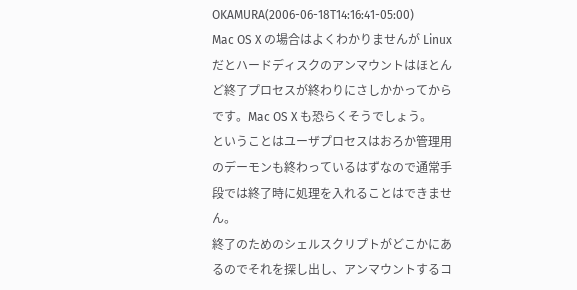OKAMURA(2006-06-18T14:16:41-05:00)
Mac OS X の場合はよくわかりませんが Linux だとハードディスクのアンマウントはほとんど終了プロセスが終わりにさしかかってからです。Mac OS X も恐らくそうでしょう。
ということはユーザプロセスはおろか管理用のデーモンも終わっているはずなので通常手段では終了時に処理を入れることはできません。
終了のためのシェルスクリプトがどこかにあるのでそれを探し出し、アンマウントするコ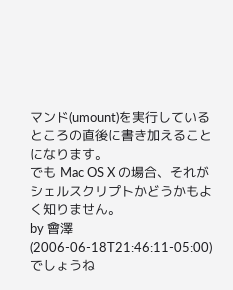マンド(umount)を実行しているところの直後に書き加えることになります。
でも Mac OS X の場合、それがシェルスクリプトかどうかもよく知りません。
by 會澤(2006-06-18T21:46:11-05:00)
でしょうね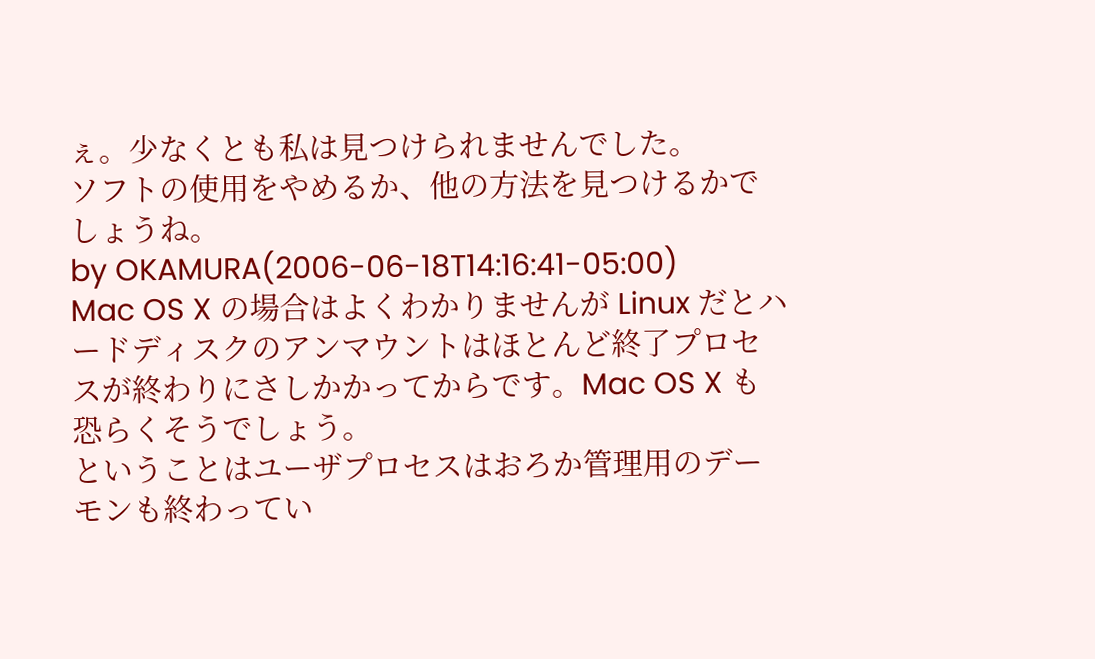ぇ。少なくとも私は見つけられませんでした。
ソフトの使用をやめるか、他の方法を見つけるかでしょうね。
by OKAMURA(2006-06-18T14:16:41-05:00)
Mac OS X の場合はよくわかりませんが Linux だとハードディスクのアンマウントはほとんど終了プロセスが終わりにさしかかってからです。Mac OS X も恐らくそうでしょう。
ということはユーザプロセスはおろか管理用のデーモンも終わってい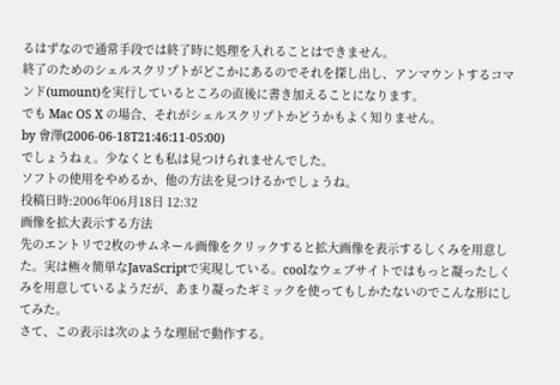るはずなので通常手段では終了時に処理を入れることはできません。
終了のためのシェルスクリプトがどこかにあるのでそれを探し出し、アンマウントするコマンド(umount)を実行しているところの直後に書き加えることになります。
でも Mac OS X の場合、それがシェルスクリプトかどうかもよく知りません。
by 會澤(2006-06-18T21:46:11-05:00)
でしょうねぇ。少なくとも私は見つけられませんでした。
ソフトの使用をやめるか、他の方法を見つけるかでしょうね。
投稿日時:2006年06月18日 12:32
画像を拡大表示する方法
先のエントリで2枚のサムネール画像をクリックすると拡大画像を表示するしくみを用意した。実は極々簡単なJavaScriptで実現している。coolなウェブサイトではもっと凝ったしくみを用意しているようだが、あまり凝ったギミックを使ってもしかたないのでこんな形にしてみた。
さて、この表示は次のような理屈で動作する。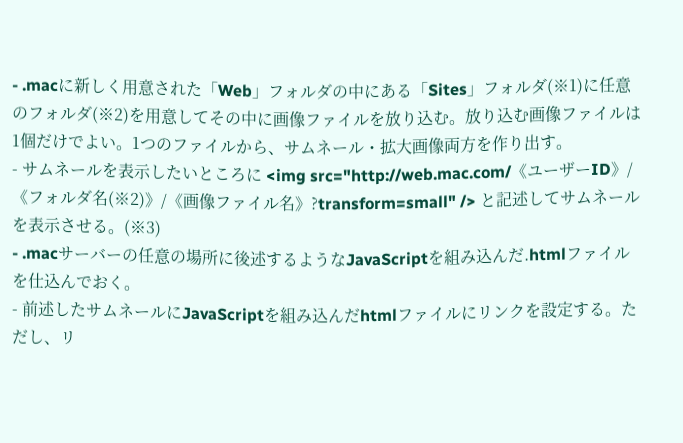- .macに新しく用意された「Web」フォルダの中にある「Sites」フォルダ(※1)に任意のフォルダ(※2)を用意してその中に画像ファイルを放り込む。放り込む画像ファイルは1個だけでよい。1つのファイルから、サムネール・拡大画像両方を作り出す。
- サムネールを表示したいところに <img src="http://web.mac.com/《ユーザーID》/《フォルダ名(※2)》/《画像ファイル名》?transform=small" /> と記述してサムネールを表示させる。(※3)
- .macサーバーの任意の場所に後述するようなJavaScriptを組み込んだ.htmlファイルを仕込んでおく。
- 前述したサムネールにJavaScriptを組み込んだhtmlファイルにリンクを設定する。ただし、リ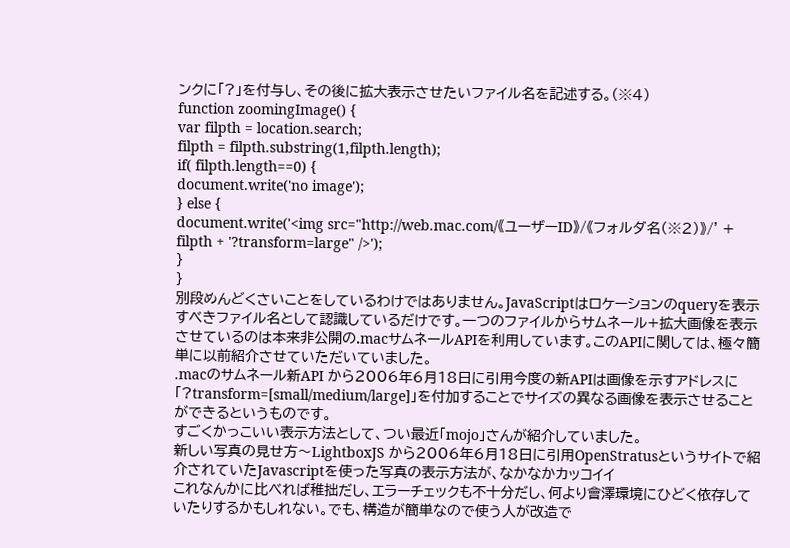ンクに「?」を付与し、その後に拡大表示させたいファイル名を記述する。(※4)
function zoomingImage() {
var filpth = location.search;
filpth = filpth.substring(1,filpth.length);
if( filpth.length==0) {
document.write('no image');
} else {
document.write('<img src="http://web.mac.com/《ユーザーID》/《フォルダ名(※2)》/' + filpth + '?transform=large" />');
}
}
別段めんどくさいことをしているわけではありません。JavaScriptはロケーションのqueryを表示すべきファイル名として認識しているだけです。一つのファイルからサムネール+拡大画像を表示させているのは本来非公開の.macサムネールAPIを利用しています。このAPIに関しては、極々簡単に以前紹介させていただいていました。
.macのサムネール新API から2006年6月18日に引用今度の新APIは画像を示すアドレスに「?transform=[small/medium/large]」を付加することでサイズの異なる画像を表示させることができるというものです。
すごくかっこいい表示方法として、つい最近「mojo」さんが紹介していました。
新しい写真の見せ方〜LightboxJS から2006年6月18日に引用OpenStratusというサイトで紹介されていたJavascriptを使った写真の表示方法が、なかなかカッコイイ
これなんかに比べれば稚拙だし、エラーチェックも不十分だし、何より會澤環境にひどく依存していたりするかもしれない。でも、構造が簡単なので使う人が改造で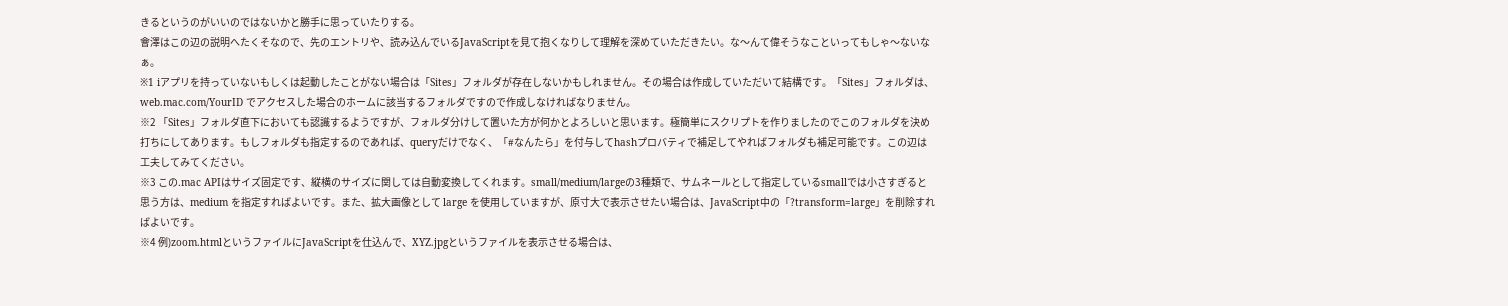きるというのがいいのではないかと勝手に思っていたりする。
會澤はこの辺の説明へたくそなので、先のエントリや、読み込んでいるJavaScriptを見て抱くなりして理解を深めていただきたい。な〜んて偉そうなこといってもしゃ〜ないなぁ。
※1 iアプリを持っていないもしくは起動したことがない場合は「Sites」フォルダが存在しないかもしれません。その場合は作成していただいて結構です。「Sites」フォルダは、web.mac.com/YourID でアクセスした場合のホームに該当するフォルダですので作成しなければなりません。
※2 「Sites」フォルダ直下においても認識するようですが、フォルダ分けして置いた方が何かとよろしいと思います。極簡単にスクリプトを作りましたのでこのフォルダを決め打ちにしてあります。もしフォルダも指定するのであれば、queryだけでなく、「#なんたら」を付与してhashプロバティで補足してやればフォルダも補足可能です。この辺は工夫してみてください。
※3 この.mac APIはサイズ固定です、縦横のサイズに関しては自動変換してくれます。small/medium/largeの3種類で、サムネールとして指定しているsmallでは小さすぎると思う方は、medium を指定すればよいです。また、拡大画像として large を使用していますが、原寸大で表示させたい場合は、JavaScript中の「?transform=large」を削除すればよいです。
※4 例)zoom.htmlというファイルにJavaScriptを仕込んで、XYZ.jpgというファイルを表示させる場合は、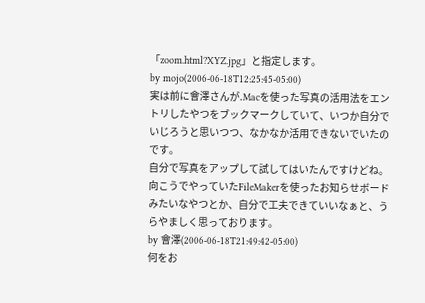「zoom.html?XYZ.jpg」と指定します。
by mojo(2006-06-18T12:25:45-05:00)
実は前に會澤さんが.Macを使った写真の活用法をエントリしたやつをブックマークしていて、いつか自分でいじろうと思いつつ、なかなか活用できないでいたのです。
自分で写真をアップして試してはいたんですけどね。
向こうでやっていたFileMakerを使ったお知らせボードみたいなやつとか、自分で工夫できていいなぁと、うらやましく思っております。
by 會澤(2006-06-18T21:49:42-05:00)
何をお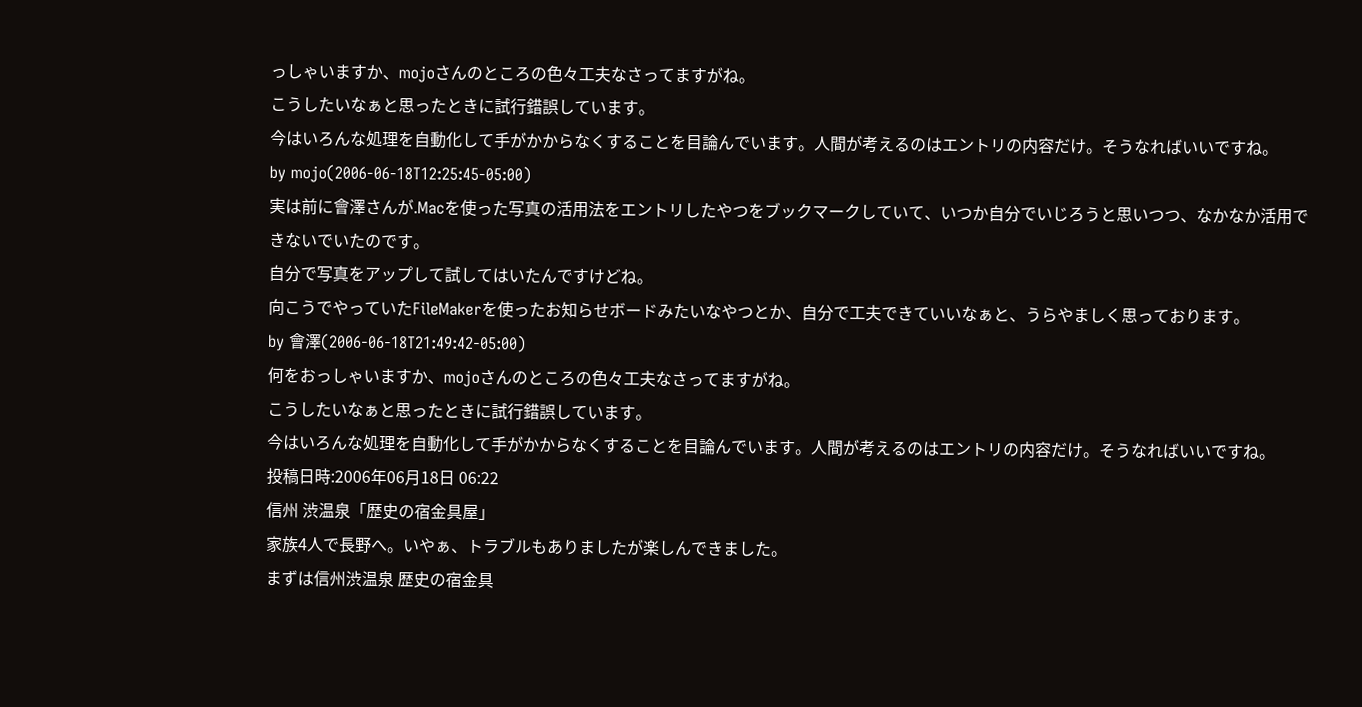っしゃいますか、mojoさんのところの色々工夫なさってますがね。
こうしたいなぁと思ったときに試行錯誤しています。
今はいろんな処理を自動化して手がかからなくすることを目論んでいます。人間が考えるのはエントリの内容だけ。そうなればいいですね。
by mojo(2006-06-18T12:25:45-05:00)
実は前に會澤さんが.Macを使った写真の活用法をエントリしたやつをブックマークしていて、いつか自分でいじろうと思いつつ、なかなか活用できないでいたのです。
自分で写真をアップして試してはいたんですけどね。
向こうでやっていたFileMakerを使ったお知らせボードみたいなやつとか、自分で工夫できていいなぁと、うらやましく思っております。
by 會澤(2006-06-18T21:49:42-05:00)
何をおっしゃいますか、mojoさんのところの色々工夫なさってますがね。
こうしたいなぁと思ったときに試行錯誤しています。
今はいろんな処理を自動化して手がかからなくすることを目論んでいます。人間が考えるのはエントリの内容だけ。そうなればいいですね。
投稿日時:2006年06月18日 06:22
信州 渋温泉「歴史の宿金具屋」
家族4人で長野へ。いやぁ、トラブルもありましたが楽しんできました。
まずは信州渋温泉 歴史の宿金具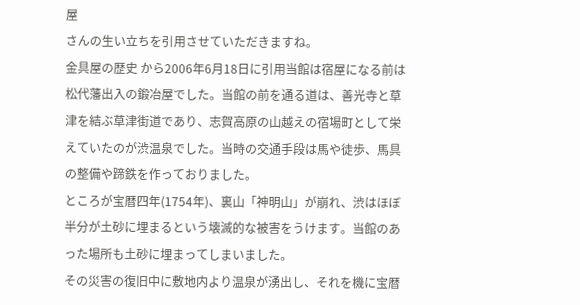屋
さんの生い立ちを引用させていただきますね。
金具屋の歴史 から2006年6月18日に引用当館は宿屋になる前は松代藩出入の鍛冶屋でした。当館の前を通る道は、善光寺と草津を結ぶ草津街道であり、志賀高原の山越えの宿場町として栄えていたのが渋温泉でした。当時の交通手段は馬や徒歩、馬具の整備や蹄鉄を作っておりました。
ところが宝暦四年(1754年)、裏山「神明山」が崩れ、渋はほぼ半分が土砂に埋まるという壊滅的な被害をうけます。当館のあった場所も土砂に埋まってしまいました。
その災害の復旧中に敷地内より温泉が湧出し、それを機に宝暦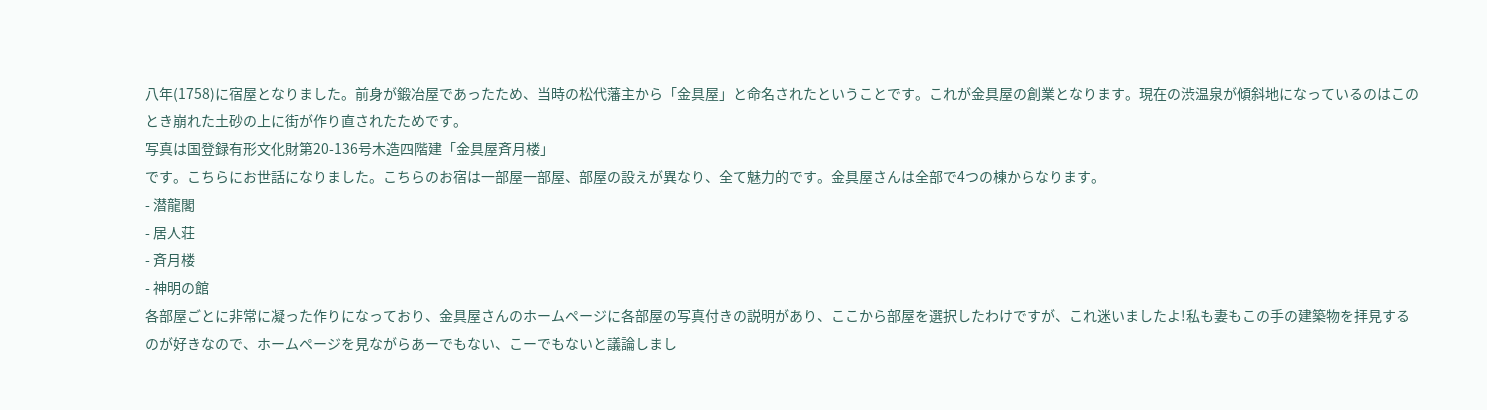八年(1758)に宿屋となりました。前身が鍛冶屋であったため、当時の松代藩主から「金具屋」と命名されたということです。これが金具屋の創業となります。現在の渋温泉が傾斜地になっているのはこのとき崩れた土砂の上に街が作り直されたためです。
写真は国登録有形文化財第20-136号木造四階建「金具屋斉月楼」
です。こちらにお世話になりました。こちらのお宿は一部屋一部屋、部屋の設えが異なり、全て魅力的です。金具屋さんは全部で4つの棟からなります。
- 潜龍閣
- 居人荘
- 斉月楼
- 神明の館
各部屋ごとに非常に凝った作りになっており、金具屋さんのホームページに各部屋の写真付きの説明があり、ここから部屋を選択したわけですが、これ迷いましたよ!私も妻もこの手の建築物を拝見するのが好きなので、ホームページを見ながらあーでもない、こーでもないと議論しまし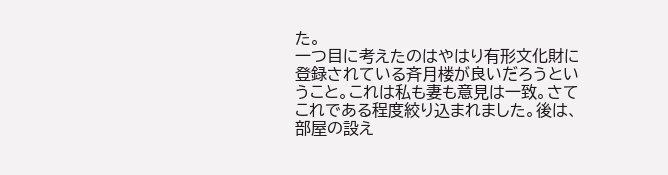た。
一つ目に考えたのはやはり有形文化財に登録されている斉月楼が良いだろうということ。これは私も妻も意見は一致。さてこれである程度絞り込まれました。後は、部屋の設え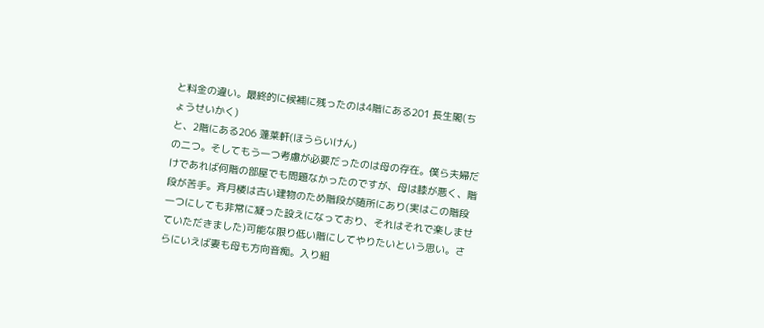と料金の違い。最終的に候補に残ったのは4階にある201 長生閣(ちょうせいかく)
と、2階にある206 蓬莱軒(ほうらいけん)
の二つ。そしてもう一つ考慮が必要だったのは母の存在。僕ら夫婦だけであれば何階の部屋でも問題なかったのですが、母は膝が悪く、階段が苦手。斉月楼は古い建物のため階段が随所にあり(実はこの階段一つにしても非常に凝った設えになっており、それはそれで楽しませていただきました)可能な限り低い階にしてやりたいという思い。さらにいえば妻も母も方向音痴。入り組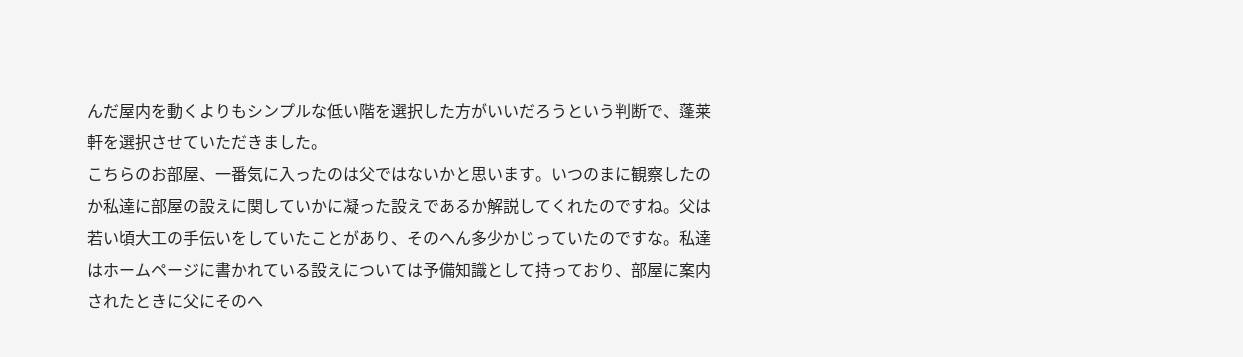んだ屋内を動くよりもシンプルな低い階を選択した方がいいだろうという判断で、蓬莱軒を選択させていただきました。
こちらのお部屋、一番気に入ったのは父ではないかと思います。いつのまに観察したのか私達に部屋の設えに関していかに凝った設えであるか解説してくれたのですね。父は若い頃大工の手伝いをしていたことがあり、そのへん多少かじっていたのですな。私達はホームページに書かれている設えについては予備知識として持っており、部屋に案内されたときに父にそのへ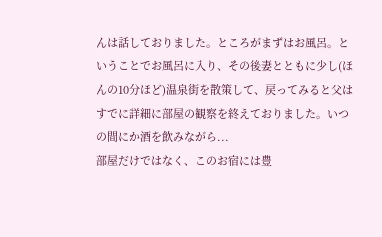んは話しておりました。ところがまずはお風呂。ということでお風呂に入り、その後妻とともに少し(ほんの10分ほど)温泉街を散策して、戻ってみると父はすでに詳細に部屋の観察を終えておりました。いつの間にか酒を飲みながら...
部屋だけではなく、このお宿には豊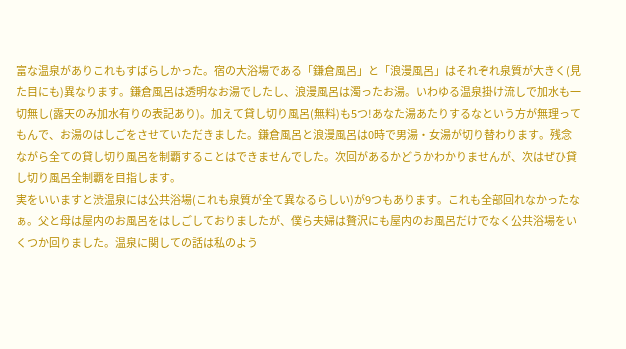富な温泉がありこれもすばらしかった。宿の大浴場である「鎌倉風呂」と「浪漫風呂」はそれぞれ泉質が大きく(見た目にも)異なります。鎌倉風呂は透明なお湯でしたし、浪漫風呂は濁ったお湯。いわゆる温泉掛け流しで加水も一切無し(露天のみ加水有りの表記あり)。加えて貸し切り風呂(無料)も5つ!あなた湯あたりするなという方が無理ってもんで、お湯のはしごをさせていただきました。鎌倉風呂と浪漫風呂は0時で男湯・女湯が切り替わります。残念ながら全ての貸し切り風呂を制覇することはできませんでした。次回があるかどうかわかりませんが、次はぜひ貸し切り風呂全制覇を目指します。
実をいいますと渋温泉には公共浴場(これも泉質が全て異なるらしい)が9つもあります。これも全部回れなかったなぁ。父と母は屋内のお風呂をはしごしておりましたが、僕ら夫婦は贅沢にも屋内のお風呂だけでなく公共浴場をいくつか回りました。温泉に関しての話は私のよう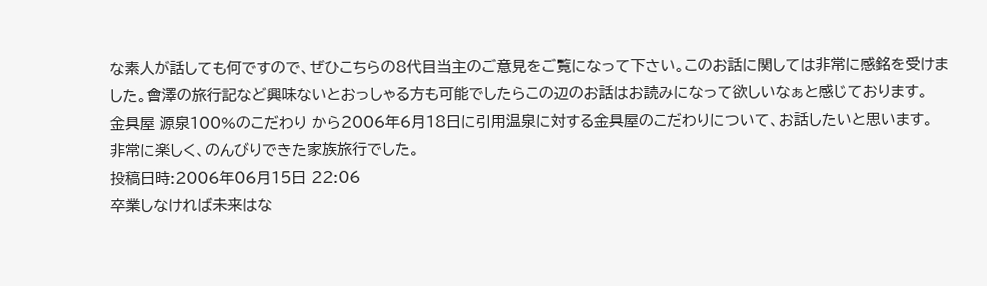な素人が話しても何ですので、ぜひこちらの8代目当主のご意見をご覧になって下さい。このお話に関しては非常に感銘を受けました。會澤の旅行記など興味ないとおっしゃる方も可能でしたらこの辺のお話はお読みになって欲しいなぁと感じております。
金具屋 源泉100%のこだわり から2006年6月18日に引用温泉に対する金具屋のこだわりについて、お話したいと思います。
非常に楽しく、のんびりできた家族旅行でした。
投稿日時:2006年06月15日 22:06
卒業しなければ未来はな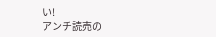い!
アンチ読売の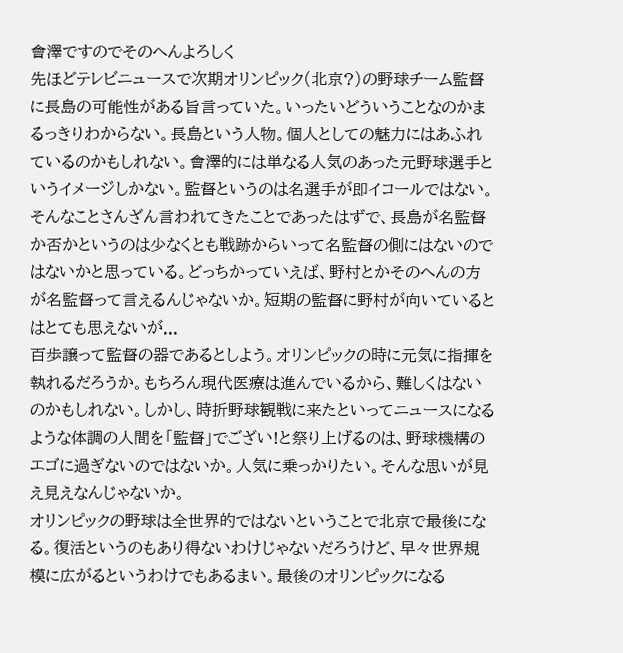會澤ですのでそのへんよろしく
先ほどテレビニュースで次期オリンピック(北京?)の野球チーム監督に長島の可能性がある旨言っていた。いったいどういうことなのかまるっきりわからない。長島という人物。個人としての魅力にはあふれているのかもしれない。會澤的には単なる人気のあった元野球選手というイメージしかない。監督というのは名選手が即イコールではない。そんなことさんざん言われてきたことであったはずで、長島が名監督か否かというのは少なくとも戦跡からいって名監督の側にはないのではないかと思っている。どっちかっていえば、野村とかそのへんの方が名監督って言えるんじゃないか。短期の監督に野村が向いているとはとても思えないが...
百歩譲って監督の器であるとしよう。オリンピックの時に元気に指揮を執れるだろうか。もちろん現代医療は進んでいるから、難しくはないのかもしれない。しかし、時折野球観戦に来たといってニュースになるような体調の人間を「監督」でござい!と祭り上げるのは、野球機構のエゴに過ぎないのではないか。人気に乗っかりたい。そんな思いが見え見えなんじゃないか。
オリンピックの野球は全世界的ではないということで北京で最後になる。復活というのもあり得ないわけじゃないだろうけど、早々世界規模に広がるというわけでもあるまい。最後のオリンピックになる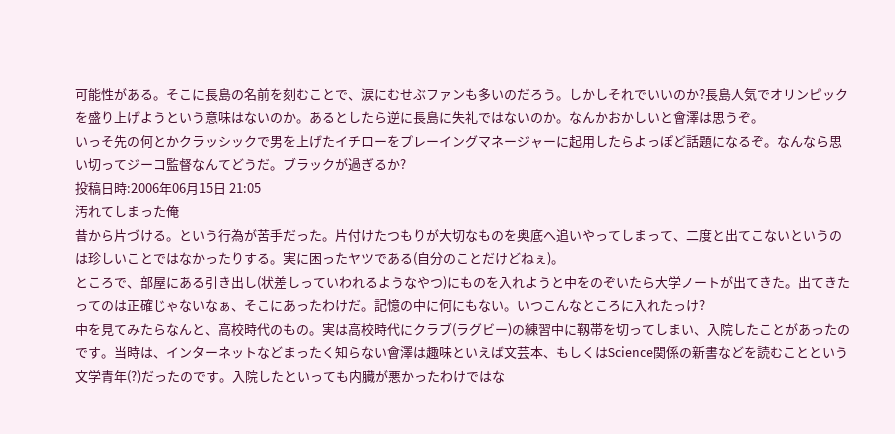可能性がある。そこに長島の名前を刻むことで、涙にむせぶファンも多いのだろう。しかしそれでいいのか?長島人気でオリンピックを盛り上げようという意味はないのか。あるとしたら逆に長島に失礼ではないのか。なんかおかしいと會澤は思うぞ。
いっそ先の何とかクラッシックで男を上げたイチローをプレーイングマネージャーに起用したらよっぽど話題になるぞ。なんなら思い切ってジーコ監督なんてどうだ。ブラックが過ぎるか?
投稿日時:2006年06月15日 21:05
汚れてしまった俺
昔から片づける。という行為が苦手だった。片付けたつもりが大切なものを奥底へ追いやってしまって、二度と出てこないというのは珍しいことではなかったりする。実に困ったヤツである(自分のことだけどねぇ)。
ところで、部屋にある引き出し(状差しっていわれるようなやつ)にものを入れようと中をのぞいたら大学ノートが出てきた。出てきたってのは正確じゃないなぁ、そこにあったわけだ。記憶の中に何にもない。いつこんなところに入れたっけ?
中を見てみたらなんと、高校時代のもの。実は高校時代にクラブ(ラグビー)の練習中に靱帯を切ってしまい、入院したことがあったのです。当時は、インターネットなどまったく知らない會澤は趣味といえば文芸本、もしくはScience関係の新書などを読むことという文学青年(?)だったのです。入院したといっても内臓が悪かったわけではな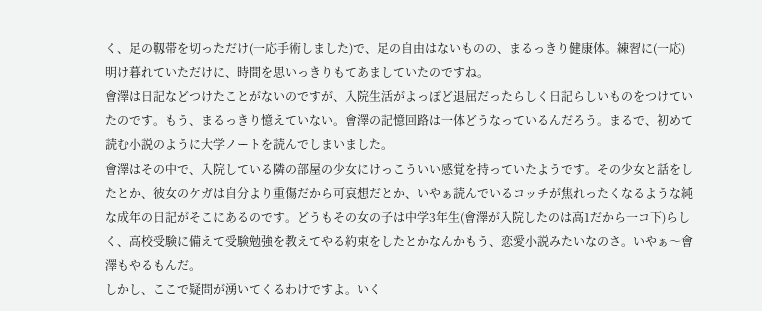く、足の靱帯を切っただけ(一応手術しました)で、足の自由はないものの、まるっきり健康体。練習に(一応)明け暮れていただけに、時間を思いっきりもてあましていたのですね。
會澤は日記などつけたことがないのですが、入院生活がよっぽど退屈だったらしく日記らしいものをつけていたのです。もう、まるっきり憶えていない。會澤の記憶回路は一体どうなっているんだろう。まるで、初めて読む小説のように大学ノートを読んでしまいました。
會澤はその中で、入院している隣の部屋の少女にけっこういい感覚を持っていたようです。その少女と話をしたとか、彼女のケガは自分より重傷だから可哀想だとか、いやぁ読んでいるコッチが焦れったくなるような純な成年の日記がそこにあるのです。どうもその女の子は中学3年生(會澤が入院したのは高1だから一コ下)らしく、高校受験に備えて受験勉強を教えてやる約束をしたとかなんかもう、恋愛小説みたいなのさ。いやぁ〜會澤もやるもんだ。
しかし、ここで疑問が湧いてくるわけですよ。いく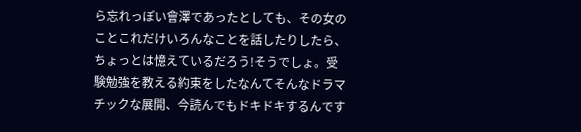ら忘れっぽい會澤であったとしても、その女のことこれだけいろんなことを話したりしたら、ちょっとは憶えているだろう!そうでしょ。受験勉強を教える約束をしたなんてそんなドラマチックな展開、今読んでもドキドキするんです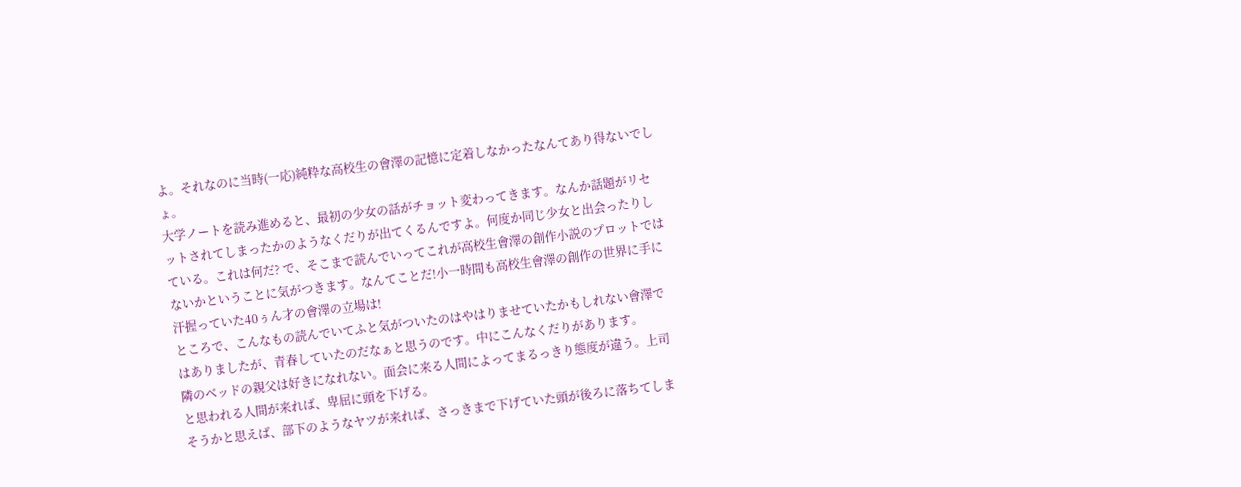よ。それなのに当時(一応)純粋な高校生の會澤の記憶に定着しなかったなんてあり得ないでしょ。
大学ノートを読み進めると、最初の少女の話がチョット変わってきます。なんか話題がリセットされてしまったかのようなくだりが出てくるんですよ。何度か同じ少女と出会ったりしている。これは何だ? で、そこまで読んでいってこれが高校生會澤の創作小説のプロットではないかということに気がつきます。なんてことだ!小一時間も高校生會澤の創作の世界に手に汗握っていた40ぅん才の會澤の立場は!
ところで、こんなもの読んでいてふと気がついたのはやはりませていたかもしれない會澤ではありましたが、青春していたのだなぁと思うのです。中にこんなくだりがあります。
隣のベッドの親父は好きになれない。面会に来る人間によってまるっきり態度が違う。上司と思われる人間が来れば、卑屈に頭を下げる。
そうかと思えば、部下のようなヤツが来れば、さっきまで下げていた頭が後ろに落ちてしま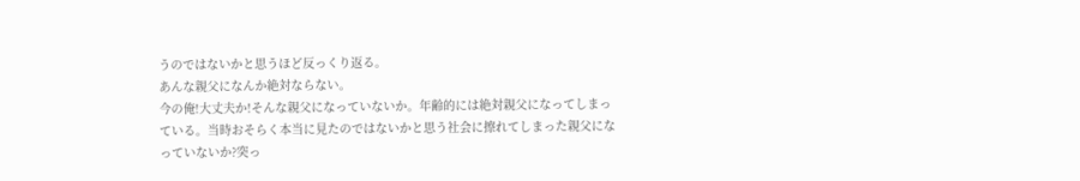うのではないかと思うほど反っくり返る。
あんな親父になんか絶対ならない。
今の俺!大丈夫か!そんな親父になっていないか。年齢的には絶対親父になってしまっている。当時おそらく本当に見たのではないかと思う社会に擦れてしまった親父になっていないか?突っ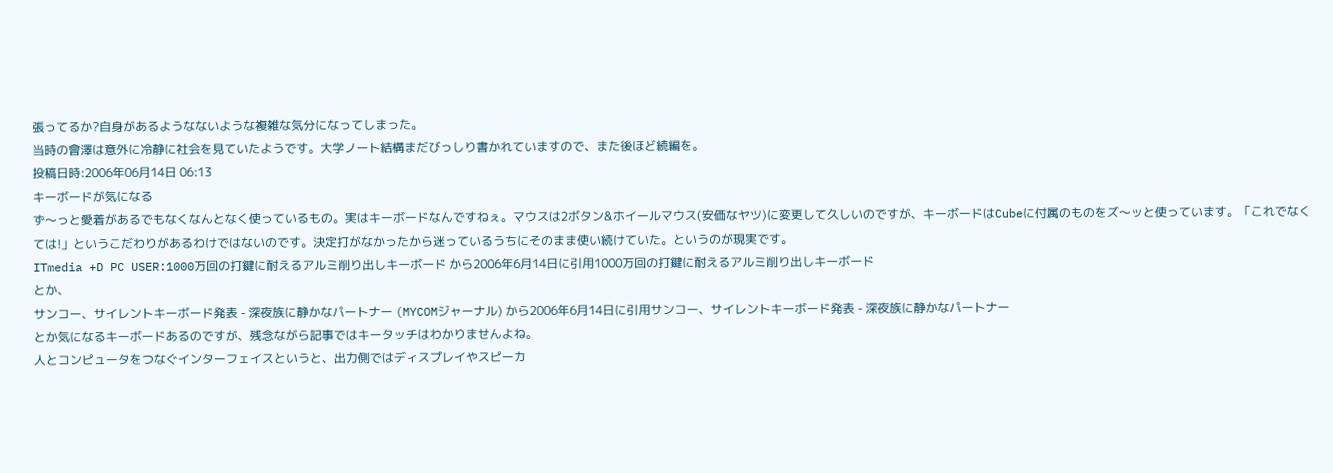張ってるか?自身があるようなないような複雑な気分になってしまった。
当時の會澤は意外に冷静に社会を見ていたようです。大学ノート結構まだびっしり書かれていますので、また後ほど続編を。
投稿日時:2006年06月14日 06:13
キーボードが気になる
ず〜っと愛着があるでもなくなんとなく使っているもの。実はキーボードなんですねぇ。マウスは2ボタン&ホイールマウス(安価なヤツ)に変更して久しいのですが、キーボードはCubeに付属のものをズ〜ッと使っています。「これでなくては!」というこだわりがあるわけではないのです。決定打がなかったから迷っているうちにそのまま使い続けていた。というのが現実です。
ITmedia +D PC USER:1000万回の打鍵に耐えるアルミ削り出しキーボード から2006年6月14日に引用1000万回の打鍵に耐えるアルミ削り出しキーボード
とか、
サンコー、サイレントキーボード発表 - 深夜族に静かなパートナー (MYCOMジャーナル) から2006年6月14日に引用サンコー、サイレントキーボード発表 - 深夜族に静かなパートナー
とか気になるキーボードあるのですが、残念ながら記事ではキータッチはわかりませんよね。
人とコンピュータをつなぐインターフェイスというと、出力側ではディスプレイやスピーカ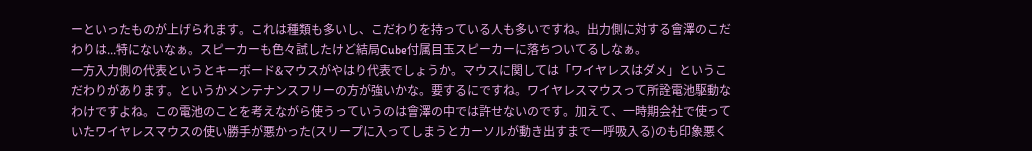ーといったものが上げられます。これは種類も多いし、こだわりを持っている人も多いですね。出力側に対する會澤のこだわりは...特にないなぁ。スピーカーも色々試したけど結局Cube付属目玉スピーカーに落ちついてるしなぁ。
一方入力側の代表というとキーボード&マウスがやはり代表でしょうか。マウスに関しては「ワイヤレスはダメ」というこだわりがあります。というかメンテナンスフリーの方が強いかな。要するにですね。ワイヤレスマウスって所詮電池駆動なわけですよね。この電池のことを考えながら使うっていうのは會澤の中では許せないのです。加えて、一時期会社で使っていたワイヤレスマウスの使い勝手が悪かった(スリープに入ってしまうとカーソルが動き出すまで一呼吸入る)のも印象悪く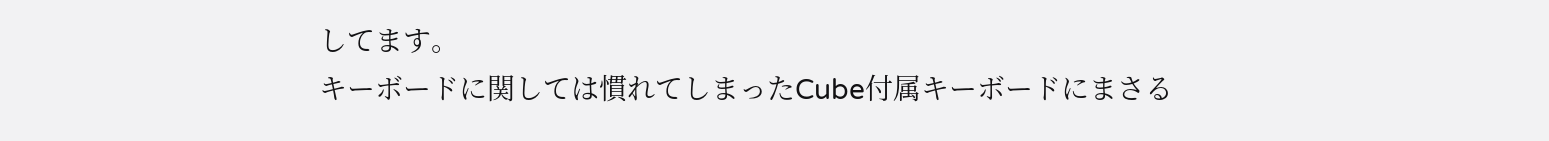してます。
キーボードに関しては慣れてしまったCube付属キーボードにまさる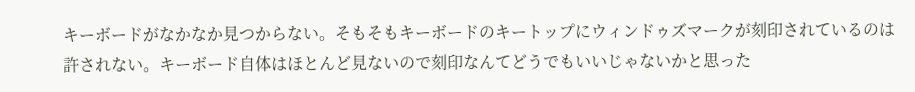キーボードがなかなか見つからない。そもそもキーボードのキートップにウィンドゥズマークが刻印されているのは許されない。キーボード自体はほとんど見ないので刻印なんてどうでもいいじゃないかと思った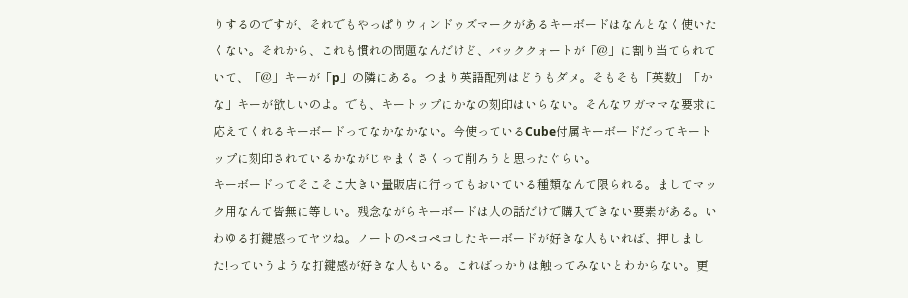りするのですが、それでもやっぱりウィンドゥズマークがあるキーボードはなんとなく使いたくない。それから、これも慣れの問題なんだけど、バッククォートが「@」に割り当てられていて、「@」キーが「p」の隣にある。つまり英語配列はどうもダメ。そもそも「英数」「かな」キーが欲しいのよ。でも、キートップにかなの刻印はいらない。そんなワガママな要求に応えてくれるキーボードってなかなかない。今使っているCube付属キーボードだってキートップに刻印されているかながじゃまくさくって削ろうと思ったぐらい。
キーボードってそこそこ大きい量販店に行ってもおいている種類なんて限られる。ましてマック用なんて皆無に等しい。残念ながらキーボードは人の話だけで購入できない要素がある。いわゆる打鍵感ってヤツね。ノートのペコペコしたキーボードが好きな人もいれば、押しました!っていうような打鍵感が好きな人もいる。こればっかりは触ってみないとわからない。更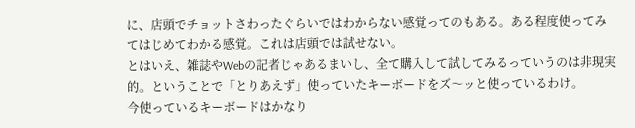に、店頭でチョットさわったぐらいではわからない感覚ってのもある。ある程度使ってみてはじめてわかる感覚。これは店頭では試せない。
とはいえ、雑誌やWebの記者じゃあるまいし、全て購入して試してみるっていうのは非現実的。ということで「とりあえず」使っていたキーボードをズ〜ッと使っているわけ。
今使っているキーボードはかなり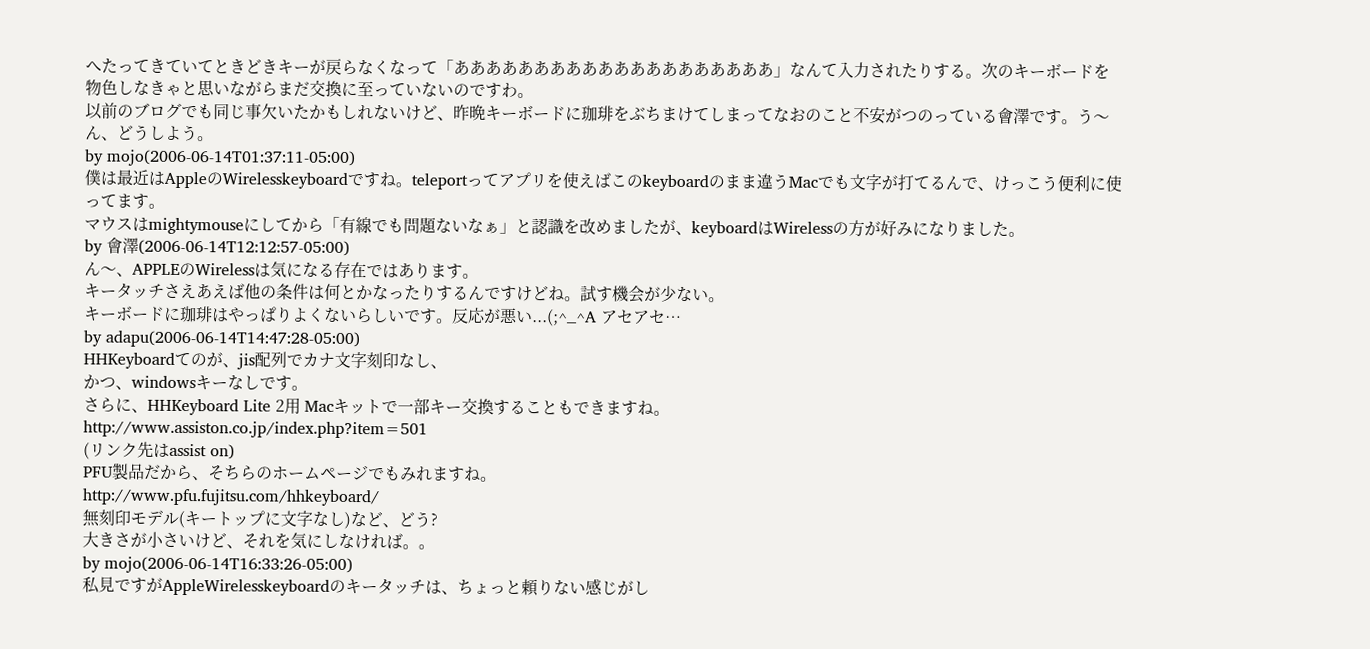へたってきていてときどきキーが戻らなくなって「ああああああああああああああああああああ」なんて入力されたりする。次のキーボードを物色しなきゃと思いながらまだ交換に至っていないのですわ。
以前のブログでも同じ事欠いたかもしれないけど、昨晩キーボードに珈琲をぶちまけてしまってなおのこと不安がつのっている會澤です。う〜ん、どうしよう。
by mojo(2006-06-14T01:37:11-05:00)
僕は最近はAppleのWirelesskeyboardですね。teleportってアプリを使えばこのkeyboardのまま違うMacでも文字が打てるんで、けっこう便利に使ってます。
マウスはmightymouseにしてから「有線でも問題ないなぁ」と認識を改めましたが、keyboardはWirelessの方が好みになりました。
by 會澤(2006-06-14T12:12:57-05:00)
ん〜、APPLEのWirelessは気になる存在ではあります。
キータッチさえあえば他の条件は何とかなったりするんですけどね。試す機会が少ない。
キーボードに珈琲はやっぱりよくないらしいです。反応が悪い...(;^_^A アセアセ…
by adapu(2006-06-14T14:47:28-05:00)
HHKeyboardてのが、jis配列でカナ文字刻印なし、
かつ、windowsキーなしです。
さらに、HHKeyboard Lite 2用 Macキットで一部キー交換することもできますね。
http://www.assiston.co.jp/index.php?item=501
(リンク先はassist on)
PFU製品だから、そちらのホームページでもみれますね。
http://www.pfu.fujitsu.com/hhkeyboard/
無刻印モデル(キートップに文字なし)など、どう?
大きさが小さいけど、それを気にしなければ。。
by mojo(2006-06-14T16:33:26-05:00)
私見ですがAppleWirelesskeyboardのキータッチは、ちょっと頼りない感じがし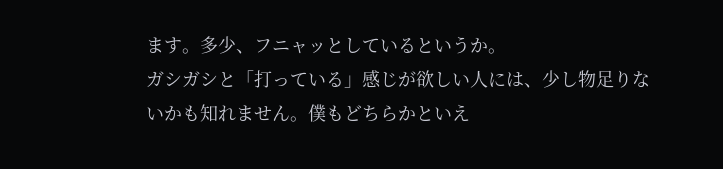ます。多少、フニャッとしているというか。
ガシガシと「打っている」感じが欲しい人には、少し物足りないかも知れません。僕もどちらかといえ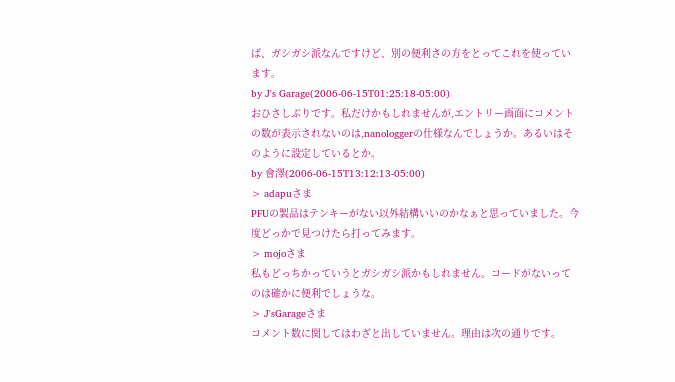ば、ガシガシ派なんですけど、別の便利さの方をとってこれを使っています。
by J's Garage(2006-06-15T01:25:18-05:00)
おひさしぶりです。私だけかもしれませんが,エントリー画面にコメントの数が表示されないのは,nanologgerの仕様なんでしょうか。あるいはそのように設定しているとか。
by 會澤(2006-06-15T13:12:13-05:00)
> adapuさま
PFUの製品はテンキーがない以外結構いいのかなぁと思っていました。今度どっかで見つけたら打ってみます。
> mojoさま
私もどっちかっていうとガシガシ派かもしれません。コードがないってのは確かに便利でしょうな。
> J'sGarageさま
コメント数に関してはわざと出していません。理由は次の通りです。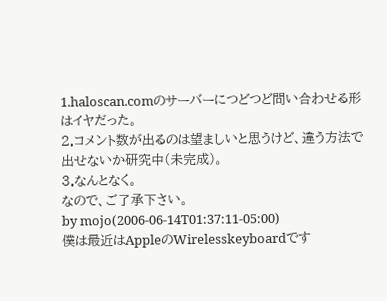1.haloscan.comのサーバーにつどつど問い合わせる形はイヤだった。
2.コメント数が出るのは望ましいと思うけど、違う方法で出せないか研究中(未完成)。
3.なんとなく。
なので、ご了承下さい。
by mojo(2006-06-14T01:37:11-05:00)
僕は最近はAppleのWirelesskeyboardです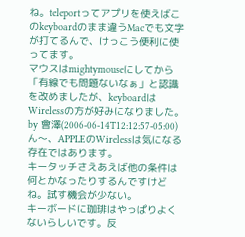ね。teleportってアプリを使えばこのkeyboardのまま違うMacでも文字が打てるんで、けっこう便利に使ってます。
マウスはmightymouseにしてから「有線でも問題ないなぁ」と認識を改めましたが、keyboardはWirelessの方が好みになりました。
by 會澤(2006-06-14T12:12:57-05:00)
ん〜、APPLEのWirelessは気になる存在ではあります。
キータッチさえあえば他の条件は何とかなったりするんですけどね。試す機会が少ない。
キーボードに珈琲はやっぱりよくないらしいです。反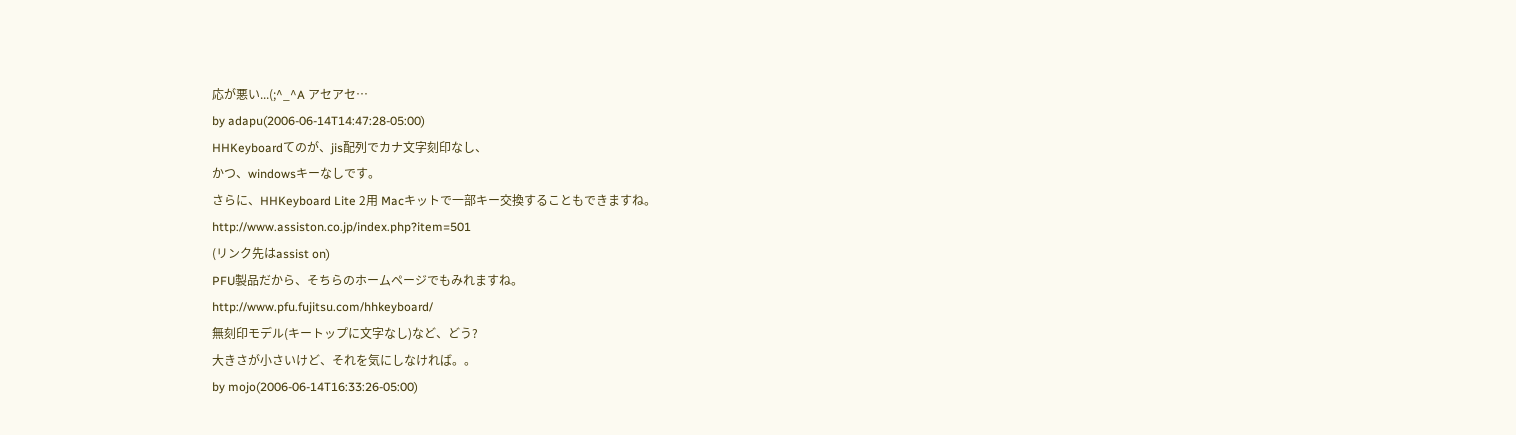応が悪い...(;^_^A アセアセ…
by adapu(2006-06-14T14:47:28-05:00)
HHKeyboardてのが、jis配列でカナ文字刻印なし、
かつ、windowsキーなしです。
さらに、HHKeyboard Lite 2用 Macキットで一部キー交換することもできますね。
http://www.assiston.co.jp/index.php?item=501
(リンク先はassist on)
PFU製品だから、そちらのホームページでもみれますね。
http://www.pfu.fujitsu.com/hhkeyboard/
無刻印モデル(キートップに文字なし)など、どう?
大きさが小さいけど、それを気にしなければ。。
by mojo(2006-06-14T16:33:26-05:00)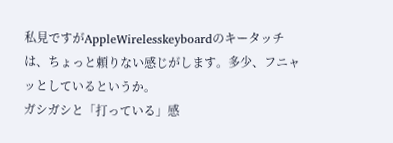私見ですがAppleWirelesskeyboardのキータッチは、ちょっと頼りない感じがします。多少、フニャッとしているというか。
ガシガシと「打っている」感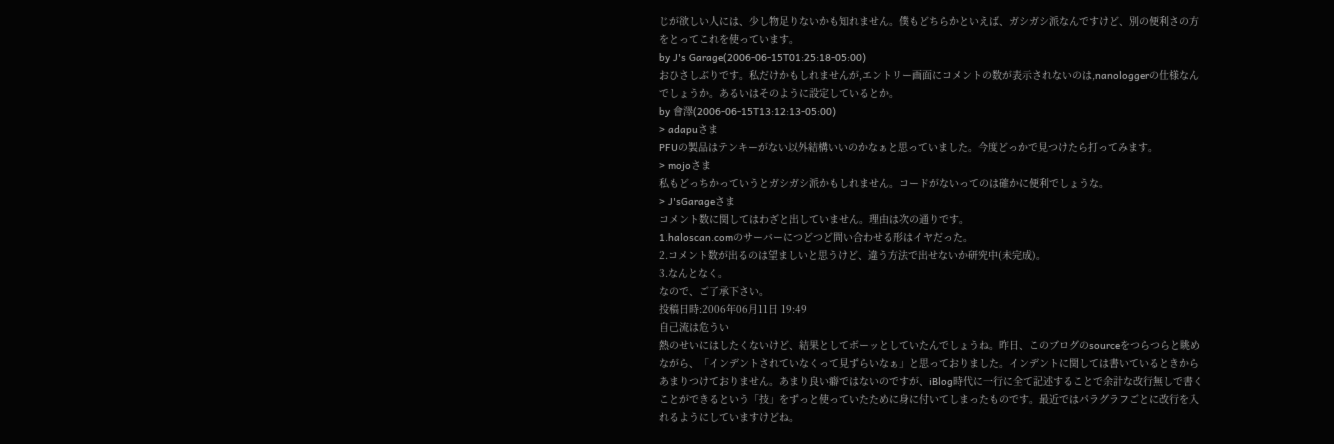じが欲しい人には、少し物足りないかも知れません。僕もどちらかといえば、ガシガシ派なんですけど、別の便利さの方をとってこれを使っています。
by J's Garage(2006-06-15T01:25:18-05:00)
おひさしぶりです。私だけかもしれませんが,エントリー画面にコメントの数が表示されないのは,nanologgerの仕様なんでしょうか。あるいはそのように設定しているとか。
by 會澤(2006-06-15T13:12:13-05:00)
> adapuさま
PFUの製品はテンキーがない以外結構いいのかなぁと思っていました。今度どっかで見つけたら打ってみます。
> mojoさま
私もどっちかっていうとガシガシ派かもしれません。コードがないってのは確かに便利でしょうな。
> J'sGarageさま
コメント数に関してはわざと出していません。理由は次の通りです。
1.haloscan.comのサーバーにつどつど問い合わせる形はイヤだった。
2.コメント数が出るのは望ましいと思うけど、違う方法で出せないか研究中(未完成)。
3.なんとなく。
なので、ご了承下さい。
投稿日時:2006年06月11日 19:49
自己流は危うい
熱のせいにはしたくないけど、結果としてボーッとしていたんでしょうね。昨日、このブログのsourceをつらつらと眺めながら、「インデントされていなくって見ずらいなぁ」と思っておりました。インデントに関しては書いているときからあまりつけておりません。あまり良い癖ではないのですが、iBlog時代に一行に全て記述することで余計な改行無しで書くことができるという「技」をずっと使っていたために身に付いてしまったものです。最近ではパラグラフごとに改行を入れるようにしていますけどね。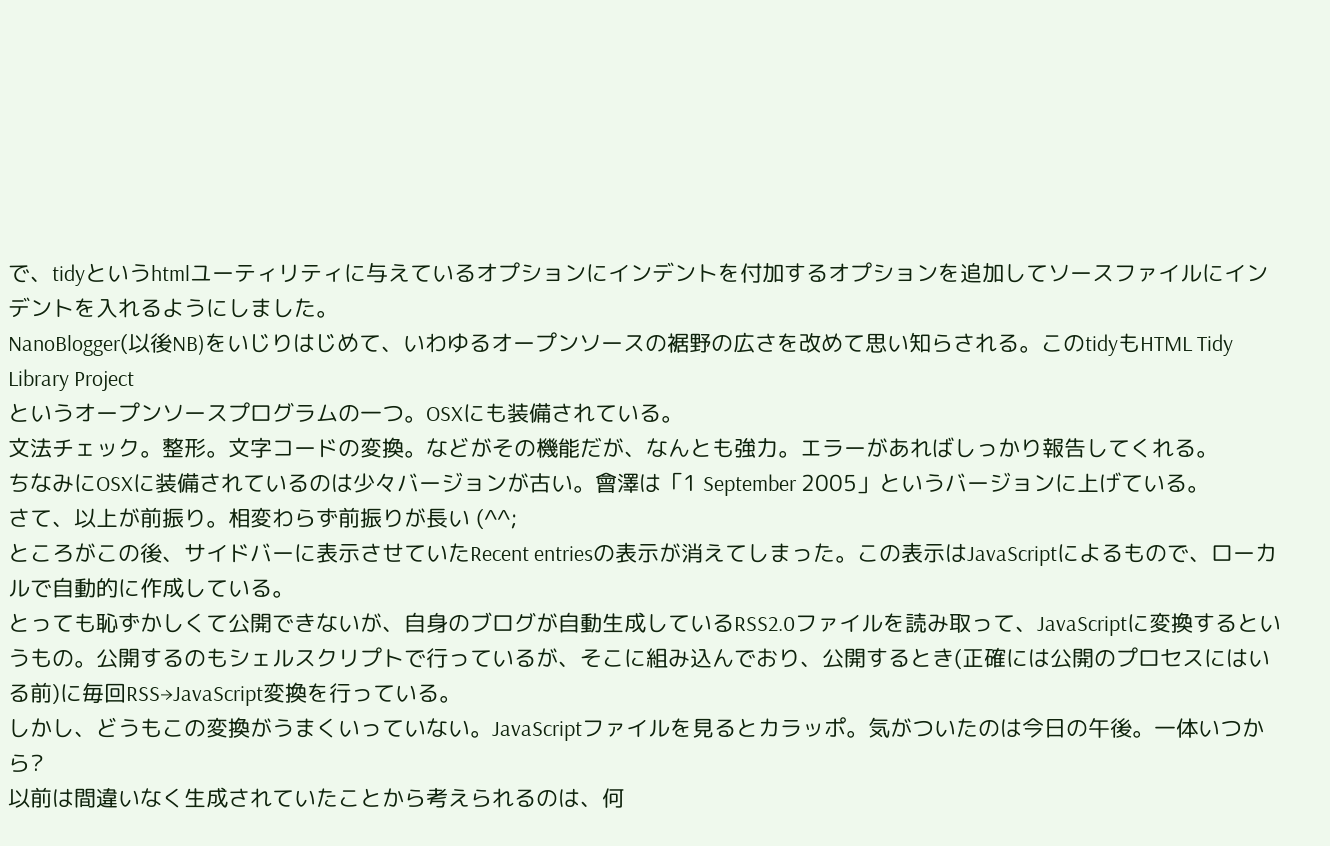で、tidyというhtmlユーティリティに与えているオプションにインデントを付加するオプションを追加してソースファイルにインデントを入れるようにしました。
NanoBlogger(以後NB)をいじりはじめて、いわゆるオープンソースの裾野の広さを改めて思い知らされる。このtidyもHTML Tidy Library Project
というオープンソースプログラムの一つ。OSXにも装備されている。
文法チェック。整形。文字コードの変換。などがその機能だが、なんとも強力。エラーがあればしっかり報告してくれる。
ちなみにOSXに装備されているのは少々バージョンが古い。會澤は「1 September 2005」というバージョンに上げている。
さて、以上が前振り。相変わらず前振りが長い (^^;
ところがこの後、サイドバーに表示させていたRecent entriesの表示が消えてしまった。この表示はJavaScriptによるもので、ローカルで自動的に作成している。
とっても恥ずかしくて公開できないが、自身のブログが自動生成しているRSS2.0ファイルを読み取って、JavaScriptに変換するというもの。公開するのもシェルスクリプトで行っているが、そこに組み込んでおり、公開するとき(正確には公開のプロセスにはいる前)に毎回RSS→JavaScript変換を行っている。
しかし、どうもこの変換がうまくいっていない。JavaScriptファイルを見るとカラッポ。気がついたのは今日の午後。一体いつから?
以前は間違いなく生成されていたことから考えられるのは、何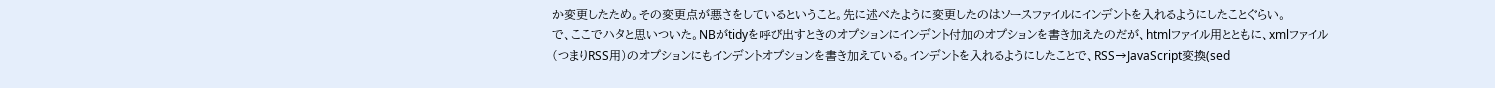か変更したため。その変更点が悪さをしているということ。先に述べたように変更したのはソースファイルにインデントを入れるようにしたことぐらい。
で、ここでハタと思いついた。NBがtidyを呼び出すときのオプションにインデント付加のオプションを書き加えたのだが、htmlファイル用とともに、xmlファイル(つまりRSS用)のオプションにもインデントオプションを書き加えている。インデントを入れるようにしたことで、RSS→JavaScript変換(sed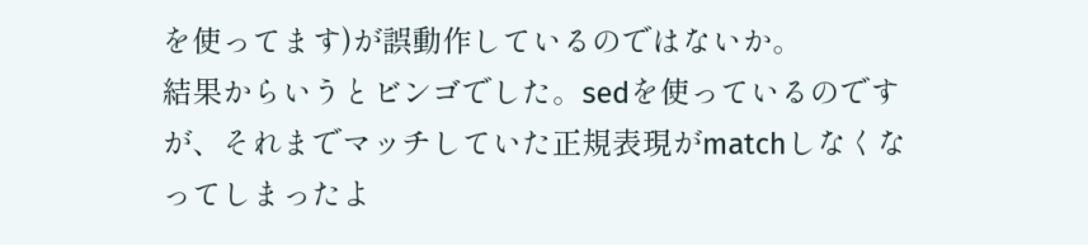を使ってます)が誤動作しているのではないか。
結果からいうとビンゴでした。sedを使っているのですが、それまでマッチしていた正規表現がmatchしなくなってしまったよ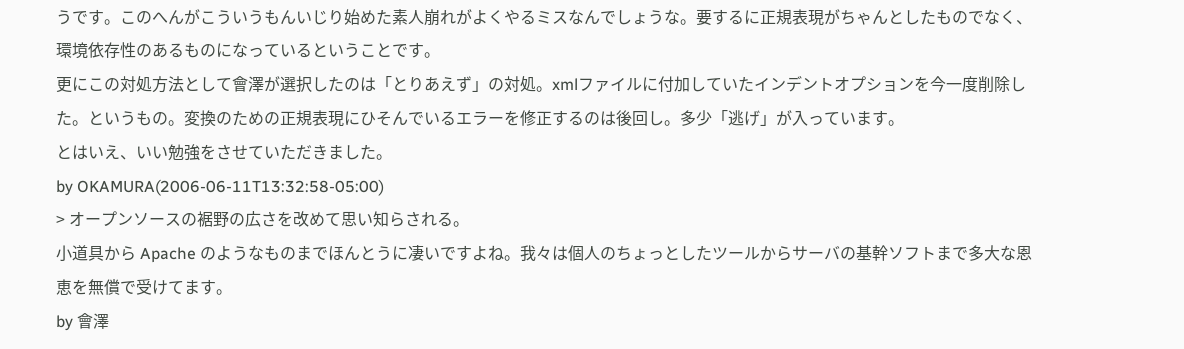うです。このへんがこういうもんいじり始めた素人崩れがよくやるミスなんでしょうな。要するに正規表現がちゃんとしたものでなく、環境依存性のあるものになっているということです。
更にこの対処方法として會澤が選択したのは「とりあえず」の対処。xmlファイルに付加していたインデントオプションを今一度削除した。というもの。変換のための正規表現にひそんでいるエラーを修正するのは後回し。多少「逃げ」が入っています。
とはいえ、いい勉強をさせていただきました。
by OKAMURA(2006-06-11T13:32:58-05:00)
> オープンソースの裾野の広さを改めて思い知らされる。
小道具から Apache のようなものまでほんとうに凄いですよね。我々は個人のちょっとしたツールからサーバの基幹ソフトまで多大な恩恵を無償で受けてます。
by 會澤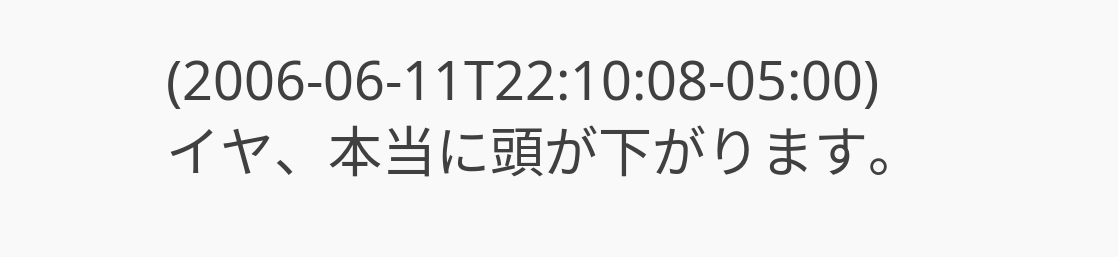(2006-06-11T22:10:08-05:00)
イヤ、本当に頭が下がります。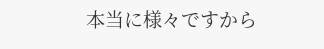本当に様々ですから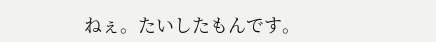ねぇ。たいしたもんです。